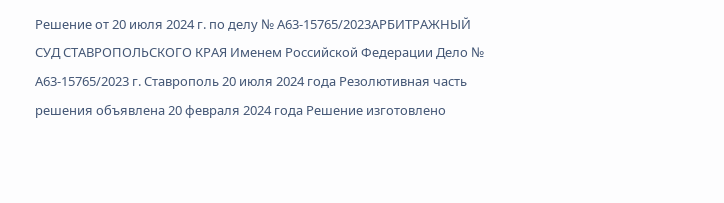Решение от 20 июля 2024 г. по делу № А63-15765/2023АРБИТРАЖНЫЙ СУД СТАВРОПОЛЬСКОГО КРАЯ Именем Российской Федерации Дело № А63-15765/2023 г. Ставрополь 20 июля 2024 года Резолютивная часть решения объявлена 20 февраля 2024 года Решение изготовлено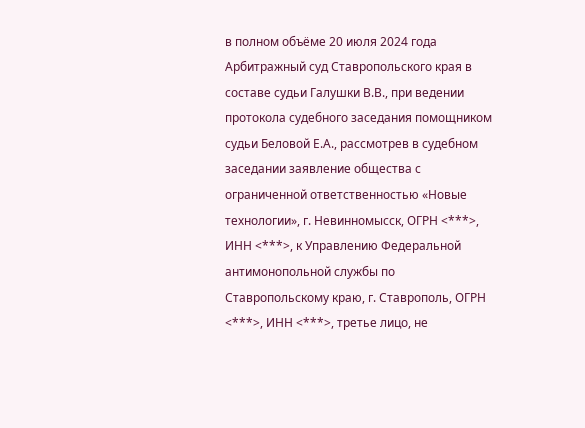в полном объёме 20 июля 2024 года Арбитражный суд Ставропольского края в составе судьи Галушки В.В., при ведении протокола судебного заседания помощником судьи Беловой Е.А., рассмотрев в судебном заседании заявление общества с ограниченной ответственностью «Новые технологии», г. Невинномысск, ОГРН <***>, ИНН <***>, к Управлению Федеральной антимонопольной службы по Ставропольскому краю, г. Ставрополь, ОГРН <***>, ИНН <***>, третье лицо, не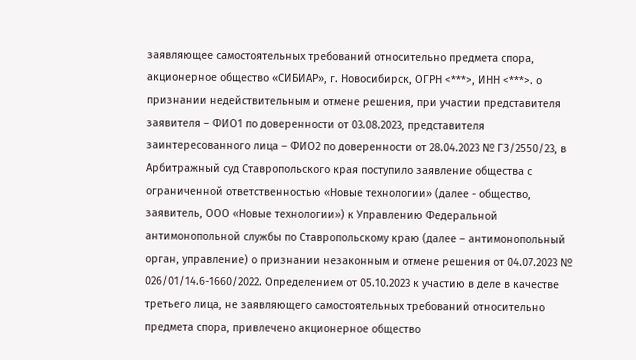заявляющее самостоятельных требований относительно предмета спора, акционерное общество «СИБИАР», г. Новосибирск, ОГРН <***>, ИНН <***>. о признании недействительным и отмене решения, при участии представителя заявителя – ФИО1 по доверенности от 03.08.2023, представителя заинтересованного лица – ФИО2 по доверенности от 28.04.2023 № ГЗ/2550/23, в Арбитражный суд Ставропольского края поступило заявление общества с ограниченной ответственностью «Новые технологии» (далее - общество, заявитель, ООО «Новые технологии») к Управлению Федеральной антимонопольной службы по Ставропольскому краю (далее – антимонопольный орган, управление) о признании незаконным и отмене решения от 04.07.2023 № 026/01/14.6-1660/2022. Определением от 05.10.2023 к участию в деле в качестве третьего лица, не заявляющего самостоятельных требований относительно предмета спора, привлечено акционерное общество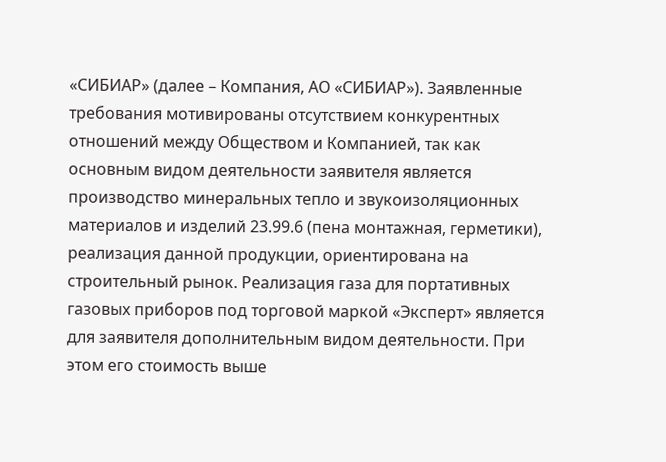«СИБИАР» (далее – Компания, АО «СИБИАР»). Заявленные требования мотивированы отсутствием конкурентных отношений между Обществом и Компанией, так как основным видом деятельности заявителя является производство минеральных тепло и звукоизоляционных материалов и изделий 23.99.6 (пена монтажная, герметики), реализация данной продукции, ориентирована на строительный рынок. Реализация газа для портативных газовых приборов под торговой маркой «Эксперт» является для заявителя дополнительным видом деятельности. При этом его стоимость выше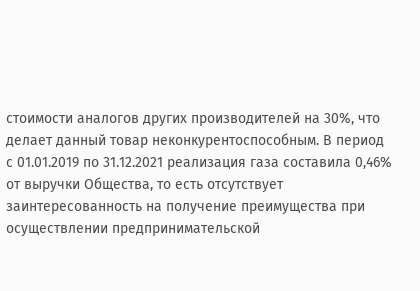стоимости аналогов других производителей на 30%, что делает данный товар неконкурентоспособным. В период с 01.01.2019 по 31.12.2021 реализация газа составила 0,46% от выручки Общества, то есть отсутствует заинтересованность на получение преимущества при осуществлении предпринимательской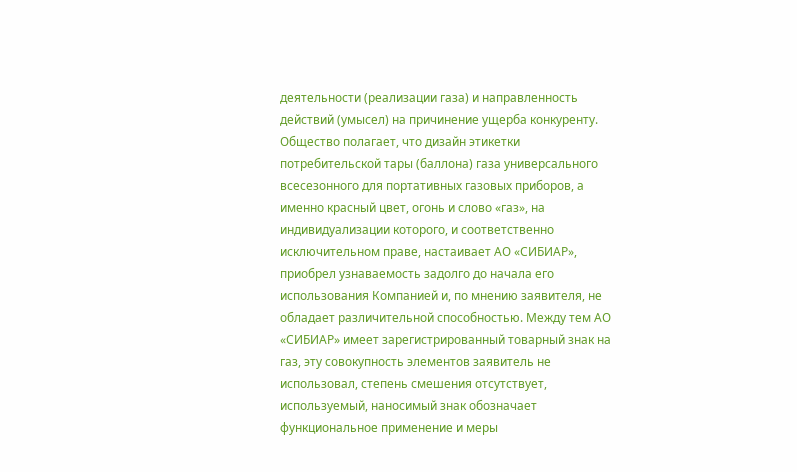деятельности (реализации газа) и направленность действий (умысел) на причинение ущерба конкуренту. Общество полагает, что дизайн этикетки потребительской тары (баллона) газа универсального всесезонного для портативных газовых приборов, а именно красный цвет, огонь и слово «газ», на индивидуализации которого, и соответственно исключительном праве, настаивает АО «СИБИАР», приобрел узнаваемость задолго до начала его использования Компанией и, по мнению заявителя, не обладает различительной способностью. Между тем АО «СИБИАР» имеет зарегистрированный товарный знак на газ, эту совокупность элементов заявитель не использовал, степень смешения отсутствует, используемый, наносимый знак обозначает функциональное применение и меры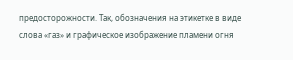предосторожности. Так, обозначения на этикетке в виде слова «газ» и графическое изображение пламени огня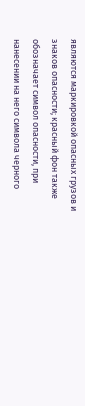являются маркировкой опасных грузов и знаков опасности; красный фон также обозначает символ опасности, при нанесении на него символа черного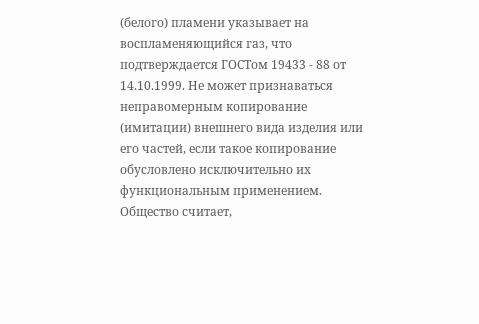(белого) пламени указывает на воспламеняющийся газ, что подтверждается ГОСТом 19433 - 88 от 14.10.1999. Не может признаваться неправомерным копирование (имитации) внешнего вида изделия или его частей, если такое копирование обусловлено исключительно их функциональным применением. Общество считает,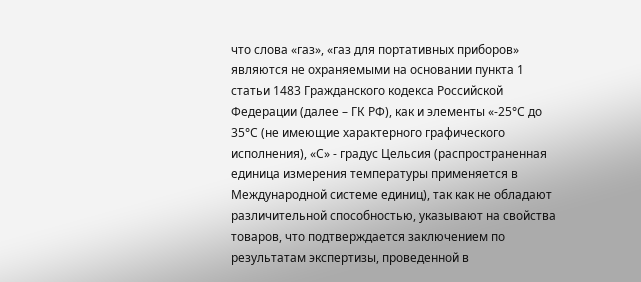что слова «газ», «газ для портативных приборов» являются не охраняемыми на основании пункта 1 статьи 1483 Гражданского кодекса Российской Федерации (далее – ГК РФ), как и элементы «-25°С до 35°С (не имеющие характерного графического исполнения), «С» - градус Цельсия (распространенная единица измерения температуры применяется в Международной системе единиц), так как не обладают различительной способностью, указывают на свойства товаров, что подтверждается заключением по результатам экспертизы, проведенной в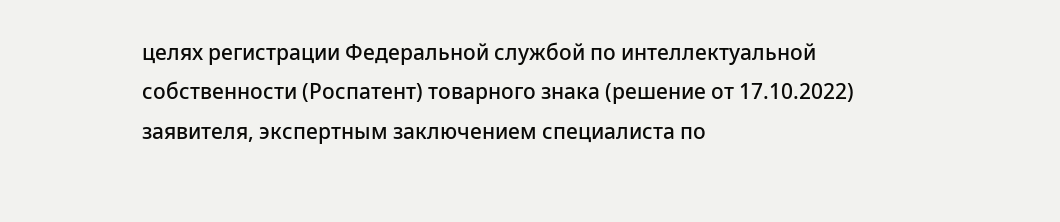целях регистрации Федеральной службой по интеллектуальной собственности (Роспатент) товарного знака (решение от 17.10.2022) заявителя, экспертным заключением специалиста по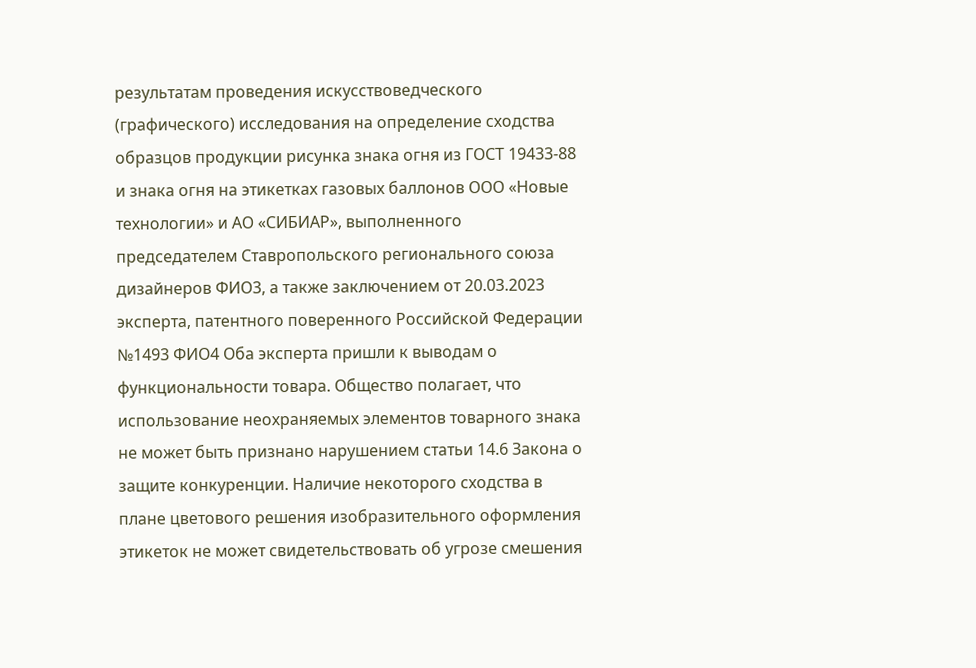результатам проведения искусствоведческого (графического) исследования на определение сходства образцов продукции рисунка знака огня из ГОСТ 19433-88 и знака огня на этикетках газовых баллонов ООО «Новые технологии» и АО «СИБИАР», выполненного председателем Ставропольского регионального союза дизайнеров ФИО3, а также заключением от 20.03.2023 эксперта, патентного поверенного Российской Федерации №1493 ФИО4 Оба эксперта пришли к выводам о функциональности товара. Общество полагает, что использование неохраняемых элементов товарного знака не может быть признано нарушением статьи 14.6 Закона о защите конкуренции. Наличие некоторого сходства в плане цветового решения изобразительного оформления этикеток не может свидетельствовать об угрозе смешения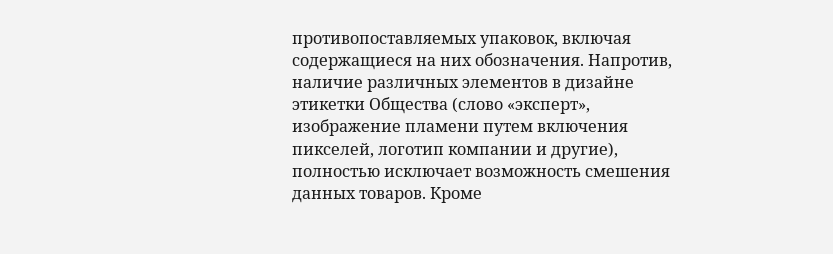противопоставляемых упаковок, включая содержащиеся на них обозначения. Напротив, наличие различных элементов в дизайне этикетки Общества (слово «эксперт», изображение пламени путем включения пикселей, логотип компании и другие), полностью исключает возможность смешения данных товаров. Кроме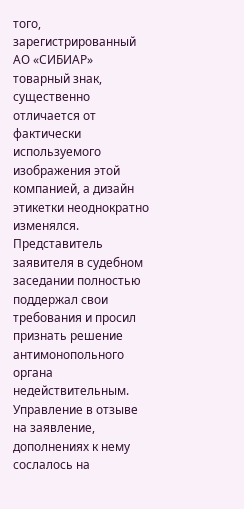того, зарегистрированный АО «СИБИАР» товарный знак, существенно отличается от фактически используемого изображения этой компанией, а дизайн этикетки неоднократно изменялся. Представитель заявителя в судебном заседании полностью поддержал свои требования и просил признать решение антимонопольного органа недействительным. Управление в отзыве на заявление, дополнениях к нему сослалось на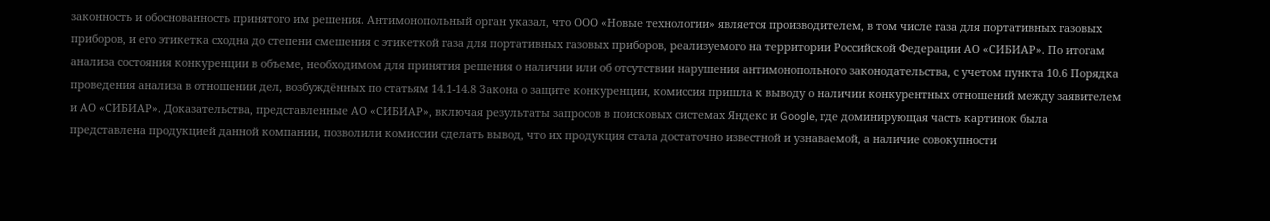законность и обоснованность принятого им решения. Антимонопольный орган указал, что ООО «Новые технологии» является производителем, в том числе газа для портативных газовых приборов, и его этикетка сходна до степени смешения с этикеткой газа для портативных газовых приборов, реализуемого на территории Российской Федерации АО «СИБИАР». По итогам анализа состояния конкуренции в объеме, необходимом для принятия решения о наличии или об отсутствии нарушения антимонопольного законодательства, с учетом пункта 10.6 Порядка проведения анализа в отношении дел, возбуждённых по статьям 14.1-14.8 Закона о защите конкуренции, комиссия пришла к выводу о наличии конкурентных отношений между заявителем и АО «СИБИАР». Доказательства, представленные АО «СИБИАР», включая результаты запросов в поисковых системах Яндекс и Google, где доминирующая часть картинок была представлена продукцией данной компании, позволили комиссии сделать вывод, что их продукция стала достаточно известной и узнаваемой, а наличие совокупности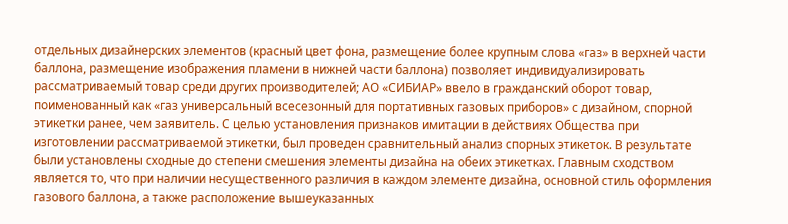отдельных дизайнерских элементов (красный цвет фона, размещение более крупным слова «газ» в верхней части баллона, размещение изображения пламени в нижней части баллона) позволяет индивидуализировать рассматриваемый товар среди других производителей; АО «СИБИАР» ввело в гражданский оборот товар, поименованный как «газ универсальный всесезонный для портативных газовых приборов» с дизайном, спорной этикетки ранее, чем заявитель. С целью установления признаков имитации в действиях Общества при изготовлении рассматриваемой этикетки, был проведен сравнительный анализ спорных этикеток. В результате были установлены сходные до степени смешения элементы дизайна на обеих этикетках. Главным сходством является то, что при наличии несущественного различия в каждом элементе дизайна, основной стиль оформления газового баллона, а также расположение вышеуказанных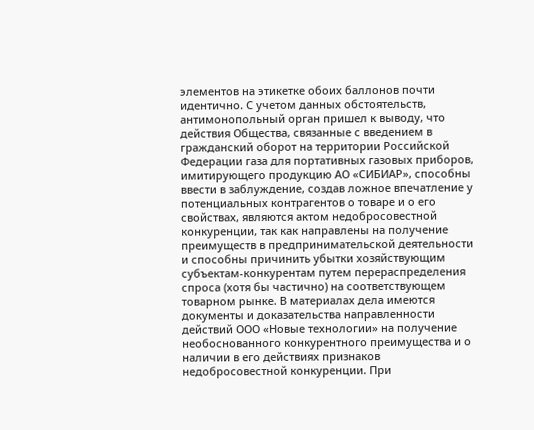элементов на этикетке обоих баллонов почти идентично. С учетом данных обстоятельств, антимонопольный орган пришел к выводу, что действия Общества, связанные с введением в гражданский оборот на территории Российской Федерации газа для портативных газовых приборов, имитирующего продукцию АО «СИБИАР», способны ввести в заблуждение, создав ложное впечатление у потенциальных контрагентов о товаре и о его свойствах, являются актом недобросовестной конкуренции, так как направлены на получение преимуществ в предпринимательской деятельности и способны причинить убытки хозяйствующим субъектам-конкурентам путем перераспределения спроса (хотя бы частично) на соответствующем товарном рынке. В материалах дела имеются документы и доказательства направленности действий ООО «Новые технологии» на получение необоснованного конкурентного преимущества и о наличии в его действиях признаков недобросовестной конкуренции. При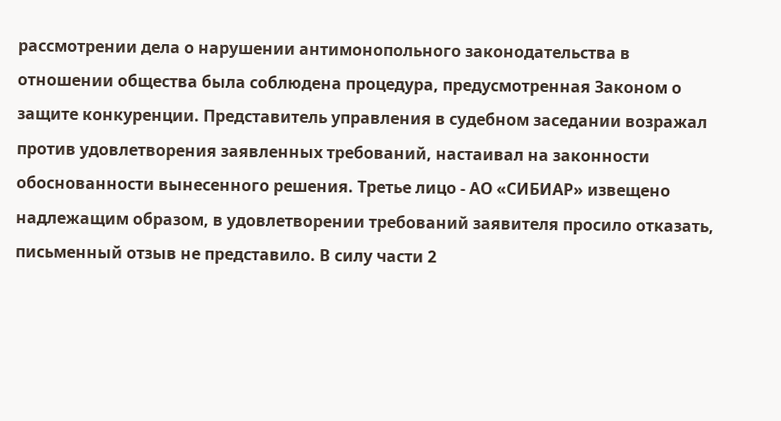рассмотрении дела о нарушении антимонопольного законодательства в отношении общества была соблюдена процедура, предусмотренная Законом о защите конкуренции. Представитель управления в судебном заседании возражал против удовлетворения заявленных требований, настаивал на законности обоснованности вынесенного решения. Третье лицо - АО «СИБИАР» извещено надлежащим образом, в удовлетворении требований заявителя просило отказать, письменный отзыв не представило. В силу части 2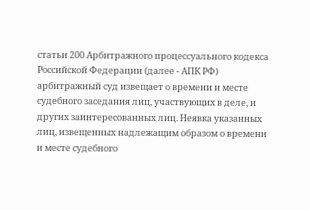статьи 200 Арбитражного процессуального кодекса Российской Федерации (далее - АПК РФ) арбитражный суд извещает о времени и месте судебного заседания лиц, участвующих в деле, и других заинтересованных лиц. Неявка указанных лиц, извещенных надлежащим образом о времени и месте судебного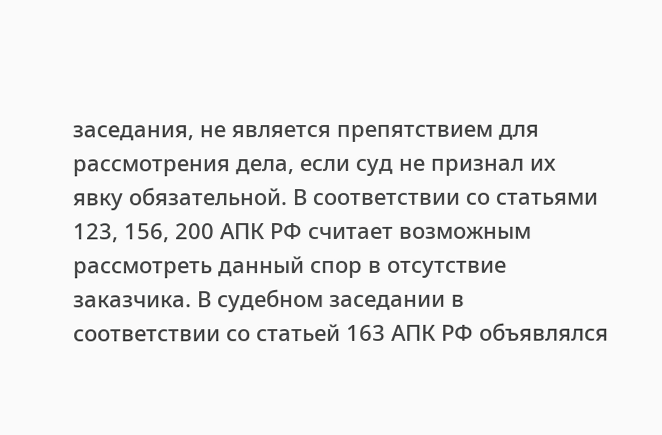заседания, не является препятствием для рассмотрения дела, если суд не признал их явку обязательной. В соответствии со статьями 123, 156, 200 АПК РФ считает возможным рассмотреть данный спор в отсутствие заказчика. В судебном заседании в соответствии со статьей 163 АПК РФ объявлялся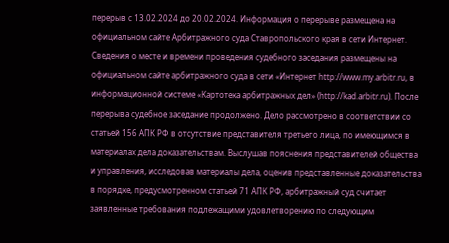перерыв с 13.02.2024 до 20.02.2024. Информация о перерыве размещена на официальном сайте Арбитражного суда Ставропольского края в сети Интернет. Сведения о месте и времени проведения судебного заседания размещены на официальном сайте арбитражного суда в сети «Интернет http://www.my.arbitr.ru, в информационной системе «Картотека арбитражных дел» (http://kad.arbitr.ru). После перерыва судебное заседание продолжено. Дело рассмотрено в соответствии со статьей 156 АПК РФ в отсутствие представителя третьего лица, по имеющимся в материалах дела доказательствам. Выслушав пояснения представителей общества и управления, исследовав материалы дела, оценив представленные доказательства в порядке, предусмотренном статьей 71 АПК РФ, арбитражный суд считает заявленные требования подлежащими удовлетворению по следующим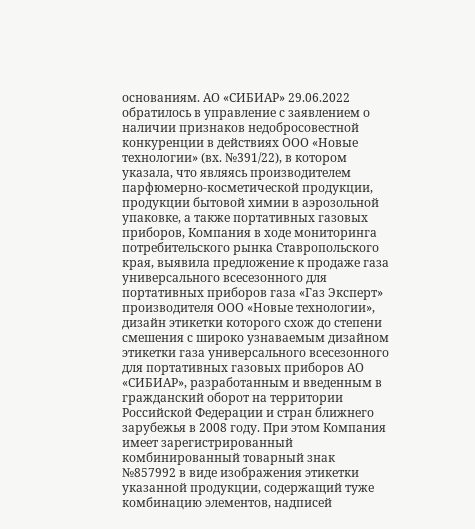основаниям. АО «СИБИАР» 29.06.2022 обратилось в управление с заявлением о наличии признаков недобросовестной конкуренции в действиях ООО «Новые технологии» (вх. №391/22), в котором указала, что являясь производителем парфюмерно-косметической продукции, продукции бытовой химии в аэрозольной упаковке, а также портативных газовых приборов, Компания в ходе мониторинга потребительского рынка Ставропольского края, выявила предложение к продаже газа универсального всесезонного для портативных приборов газа «Газ Эксперт» производителя ООО «Новые технологии», дизайн этикетки которого схож до степени смешения с широко узнаваемым дизайном этикетки газа универсального всесезонного для портативных газовых приборов АО «СИБИАР», разработанным и введенным в гражданский оборот на территории Российской Федерации и стран ближнего зарубежья в 2008 году. При этом Компания имеет зарегистрированный комбинированный товарный знак №857992 в виде изображения этикетки указанной продукции, содержащий туже комбинацию элементов, надписей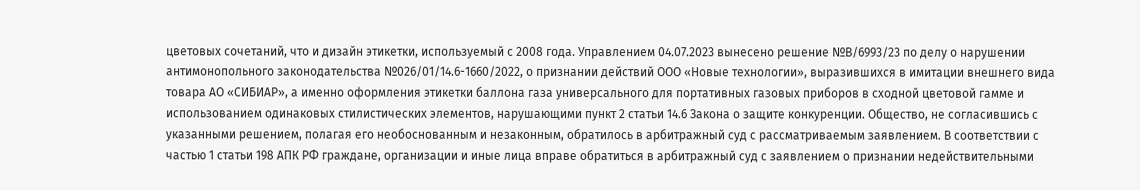цветовых сочетаний, что и дизайн этикетки, используемый с 2008 года. Управлением 04.07.2023 вынесено решение №В/6993/23 по делу о нарушении антимонопольного законодательства №026/01/14.6-1660/2022, о признании действий ООО «Новые технологии», выразившихся в имитации внешнего вида товара АО «СИБИАР», а именно оформления этикетки баллона газа универсального для портативных газовых приборов в сходной цветовой гамме и использованием одинаковых стилистических элементов, нарушающими пункт 2 статьи 14.6 Закона о защите конкуренции. Общество, не согласившись с указанными решением, полагая его необоснованным и незаконным, обратилось в арбитражный суд с рассматриваемым заявлением. В соответствии с частью 1 статьи 198 АПК РФ граждане, организации и иные лица вправе обратиться в арбитражный суд с заявлением о признании недействительными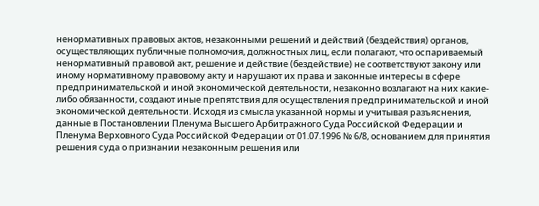ненормативных правовых актов, незаконными решений и действий (бездействия) органов, осуществляющих публичные полномочия, должностных лиц, если полагают, что оспариваемый ненормативный правовой акт, решение и действие (бездействие) не соответствуют закону или иному нормативному правовому акту и нарушают их права и законные интересы в сфере предпринимательской и иной экономической деятельности, незаконно возлагают на них какие-либо обязанности, создают иные препятствия для осуществления предпринимательской и иной экономической деятельности. Исходя из смысла указанной нормы и учитывая разъяснения, данные в Постановлении Пленума Высшего Арбитражного Суда Российской Федерации и Пленума Верховного Суда Российской Федерации от 01.07.1996 № 6/8, основанием для принятия решения суда о признании незаконным решения или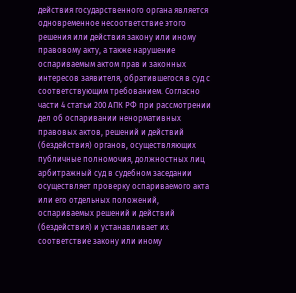действия государственного органа является одновременное несоответствие этого решения или действия закону или иному правовому акту, а также нарушение оспариваемым актом прав и законных интересов заявителя, обратившегося в суд с соответствующим требованием. Согласно части 4 статьи 200 АПК РФ при рассмотрении дел об оспаривании ненормативных правовых актов, решений и действий (бездействия) органов, осуществляющих публичные полномочия, должностных лиц арбитражный суд в судебном заседании осуществляет проверку оспариваемого акта или его отдельных положений, оспариваемых решений и действий (бездействия) и устанавливает их соответствие закону или иному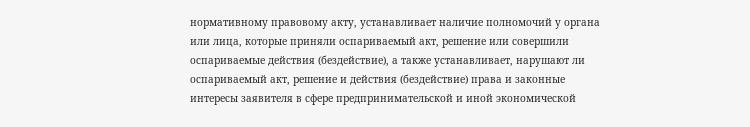нормативному правовому акту, устанавливает наличие полномочий у органа или лица, которые приняли оспариваемый акт, решение или совершили оспариваемые действия (бездействие), а также устанавливает, нарушают ли оспариваемый акт, решение и действия (бездействие) права и законные интересы заявителя в сфере предпринимательской и иной экономической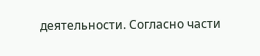деятельности. Согласно части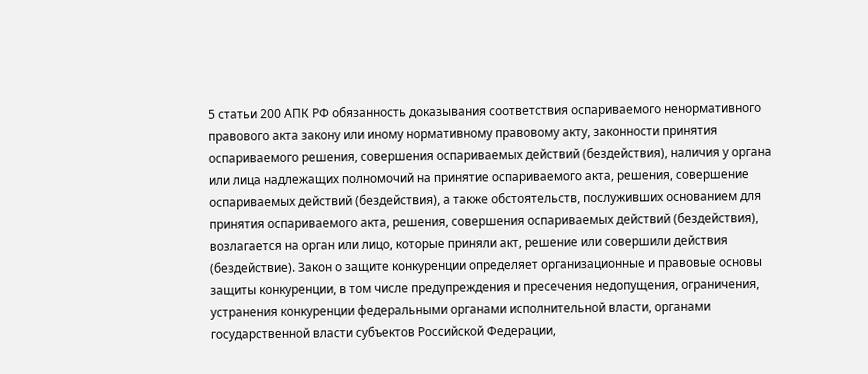5 статьи 200 АПК РФ обязанность доказывания соответствия оспариваемого ненормативного правового акта закону или иному нормативному правовому акту, законности принятия оспариваемого решения, совершения оспариваемых действий (бездействия), наличия у органа или лица надлежащих полномочий на принятие оспариваемого акта, решения, совершение оспариваемых действий (бездействия), а также обстоятельств, послуживших основанием для принятия оспариваемого акта, решения, совершения оспариваемых действий (бездействия), возлагается на орган или лицо, которые приняли акт, решение или совершили действия (бездействие). Закон о защите конкуренции определяет организационные и правовые основы защиты конкуренции, в том числе предупреждения и пресечения недопущения, ограничения, устранения конкуренции федеральными органами исполнительной власти, органами государственной власти субъектов Российской Федерации,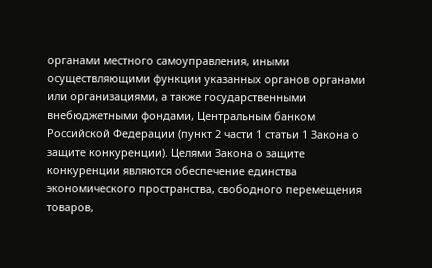органами местного самоуправления, иными осуществляющими функции указанных органов органами или организациями, а также государственными внебюджетными фондами, Центральным банком Российской Федерации (пункт 2 части 1 статьи 1 Закона о защите конкуренции). Целями Закона о защите конкуренции являются обеспечение единства экономического пространства, свободного перемещения товаров,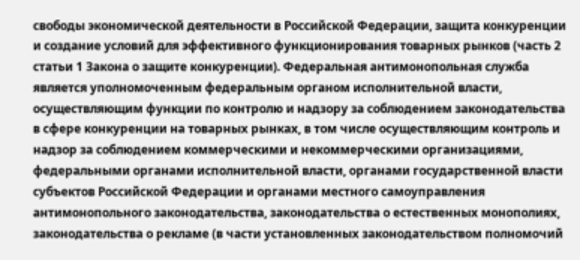свободы экономической деятельности в Российской Федерации, защита конкуренции и создание условий для эффективного функционирования товарных рынков (часть 2 статьи 1 Закона о защите конкуренции). Федеральная антимонопольная служба является уполномоченным федеральным органом исполнительной власти, осуществляющим функции по контролю и надзору за соблюдением законодательства в сфере конкуренции на товарных рынках, в том числе осуществляющим контроль и надзор за соблюдением коммерческими и некоммерческими организациями, федеральными органами исполнительной власти, органами государственной власти субъектов Российской Федерации и органами местного самоуправления антимонопольного законодательства, законодательства о естественных монополиях, законодательства о рекламе (в части установленных законодательством полномочий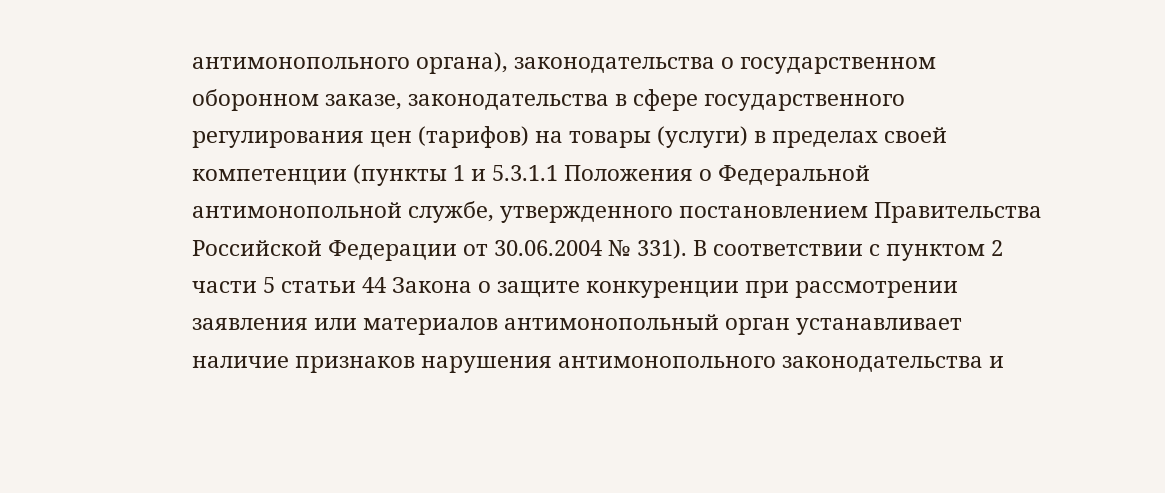антимонопольного органа), законодательства о государственном оборонном заказе, законодательства в сфере государственного регулирования цен (тарифов) на товары (услуги) в пределах своей компетенции (пункты 1 и 5.3.1.1 Положения о Федеральной антимонопольной службе, утвержденного постановлением Правительства Российской Федерации от 30.06.2004 № 331). В соответствии с пунктом 2 части 5 статьи 44 Закона о защите конкуренции при рассмотрении заявления или материалов антимонопольный орган устанавливает наличие признаков нарушения антимонопольного законодательства и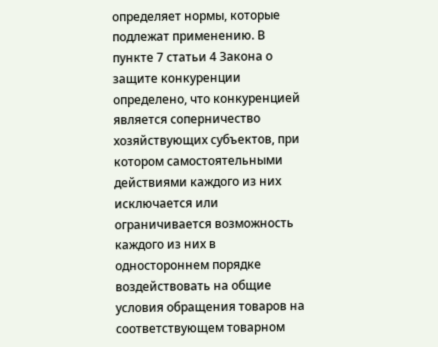определяет нормы, которые подлежат применению. В пункте 7 статьи 4 Закона о защите конкуренции определено, что конкуренцией является соперничество хозяйствующих субъектов, при котором самостоятельными действиями каждого из них исключается или ограничивается возможность каждого из них в одностороннем порядке воздействовать на общие условия обращения товаров на соответствующем товарном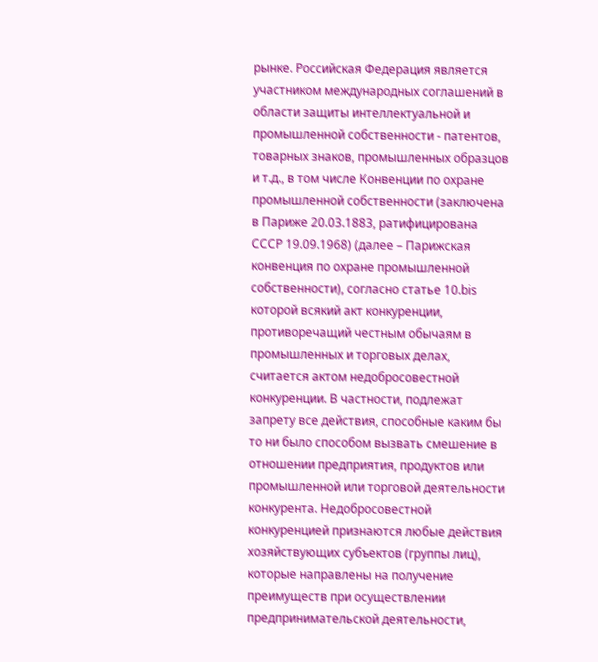рынке. Российская Федерация является участником международных соглашений в области защиты интеллектуальной и промышленной собственности - патентов, товарных знаков, промышленных образцов и т.д., в том числе Конвенции по охране промышленной собственности (заключена в Париже 20.03.1883, ратифицирована СССР 19.09.1968) (далее – Парижская конвенция по охране промышленной собственности), согласно статье 10.bis которой всякий акт конкуренции, противоречащий честным обычаям в промышленных и торговых делах, считается актом недобросовестной конкуренции. В частности, подлежат запрету все действия, способные каким бы то ни было способом вызвать смешение в отношении предприятия, продуктов или промышленной или торговой деятельности конкурента. Недобросовестной конкуренцией признаются любые действия хозяйствующих субъектов (группы лиц), которые направлены на получение преимуществ при осуществлении предпринимательской деятельности,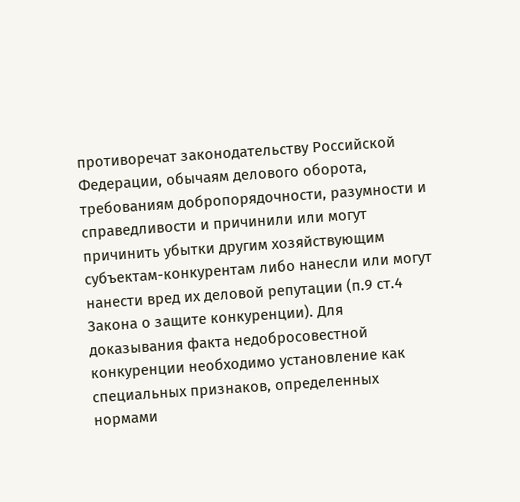противоречат законодательству Российской Федерации, обычаям делового оборота, требованиям добропорядочности, разумности и справедливости и причинили или могут причинить убытки другим хозяйствующим субъектам-конкурентам либо нанесли или могут нанести вред их деловой репутации (п.9 ст.4 Закона о защите конкуренции). Для доказывания факта недобросовестной конкуренции необходимо установление как специальных признаков, определенных нормами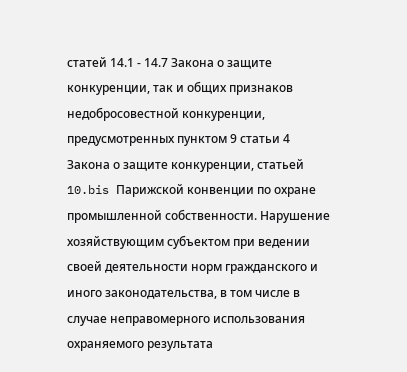статей 14.1 - 14.7 Закона о защите конкуренции, так и общих признаков недобросовестной конкуренции, предусмотренных пунктом 9 статьи 4 Закона о защите конкуренции, статьей 10.bis Парижской конвенции по охране промышленной собственности. Нарушение хозяйствующим субъектом при ведении своей деятельности норм гражданского и иного законодательства, в том числе в случае неправомерного использования охраняемого результата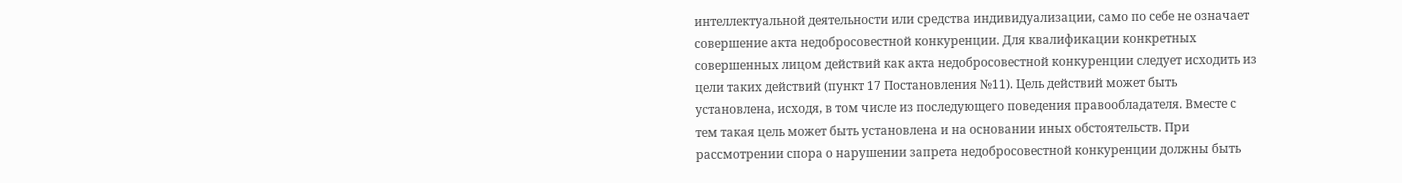интеллектуальной деятельности или средства индивидуализации, само по себе не означает совершение акта недобросовестной конкуренции. Для квалификации конкретных совершенных лицом действий как акта недобросовестной конкуренции следует исходить из цели таких действий (пункт 17 Постановления №11). Цель действий может быть установлена, исходя, в том числе из последующего поведения правообладателя. Вместе с тем такая цель может быть установлена и на основании иных обстоятельств. При рассмотрении спора о нарушении запрета недобросовестной конкуренции должны быть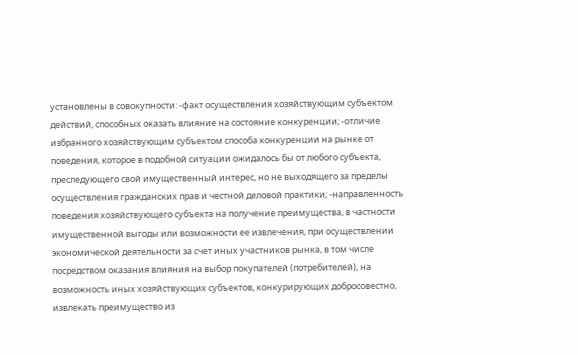установлены в совокупности: -факт осуществления хозяйствующим субъектом действий, способных оказать влияние на состояние конкуренции; -отличие избранного хозяйствующим субъектом способа конкуренции на рынке от поведения, которое в подобной ситуации ожидалось бы от любого субъекта, преследующего свой имущественный интерес, но не выходящего за пределы осуществления гражданских прав и честной деловой практики; -направленность поведения хозяйствующего субъекта на получение преимущества, в частности имущественной выгоды или возможности ее извлечения, при осуществлении экономической деятельности за счет иных участников рынка, в том числе посредством оказания влияния на выбор покупателей (потребителей), на возможность иных хозяйствующих субъектов, конкурирующих добросовестно, извлекать преимущество из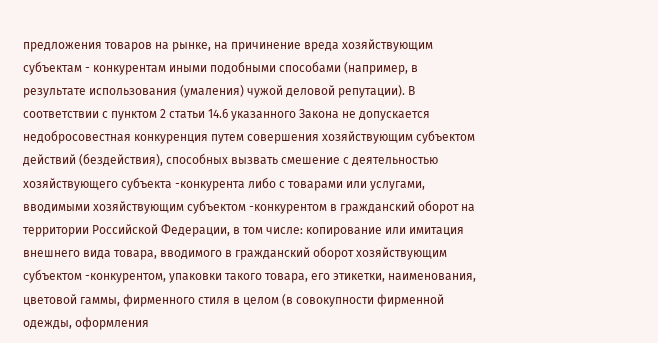предложения товаров на рынке, на причинение вреда хозяйствующим субъектам - конкурентам иными подобными способами (например, в результате использования (умаления) чужой деловой репутации). В соответствии с пунктом 2 статьи 14.6 указанного Закона не допускается недобросовестная конкуренция путем совершения хозяйствующим субъектом действий (бездействия), способных вызвать смешение с деятельностью хозяйствующего субъекта -конкурента либо с товарами или услугами, вводимыми хозяйствующим субъектом -конкурентом в гражданский оборот на территории Российской Федерации, в том числе: копирование или имитация внешнего вида товара, вводимого в гражданский оборот хозяйствующим субъектом -конкурентом, упаковки такого товара, его этикетки, наименования, цветовой гаммы, фирменного стиля в целом (в совокупности фирменной одежды, оформления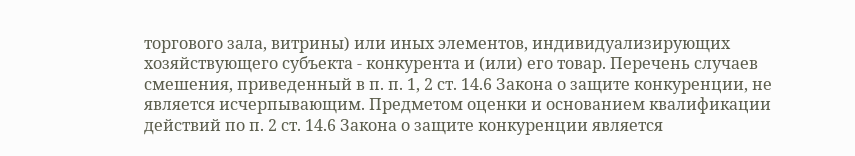торгового зала, витрины) или иных элементов, индивидуализирующих хозяйствующего субъекта - конкурента и (или) его товар. Перечень случаев смешения, приведенный в п. п. 1, 2 ст. 14.6 Закона о защите конкуренции, не является исчерпывающим. Предметом оценки и основанием квалификации действий по п. 2 ст. 14.6 Закона о защите конкуренции является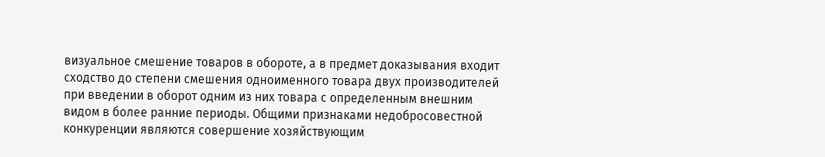визуальное смешение товаров в обороте, а в предмет доказывания входит сходство до степени смешения одноименного товара двух производителей при введении в оборот одним из них товара с определенным внешним видом в более ранние периоды. Общими признаками недобросовестной конкуренции являются совершение хозяйствующим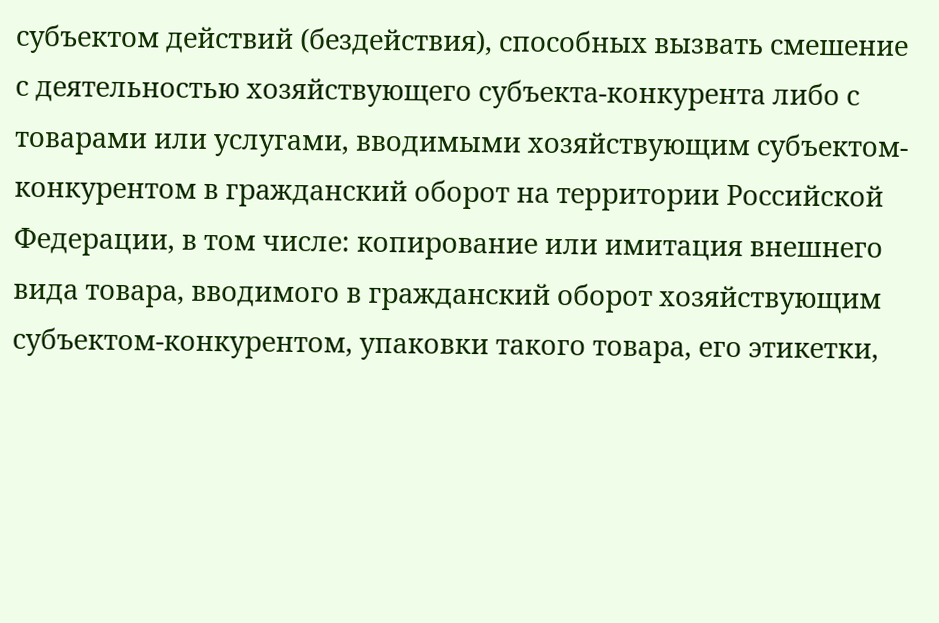субъектом действий (бездействия), способных вызвать смешение с деятельностью хозяйствующего субъекта-конкурента либо с товарами или услугами, вводимыми хозяйствующим субъектом-конкурентом в гражданский оборот на территории Российской Федерации, в том числе: копирование или имитация внешнего вида товара, вводимого в гражданский оборот хозяйствующим субъектом-конкурентом, упаковки такого товара, его этикетки,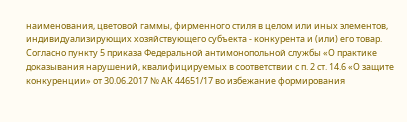наименования, цветовой гаммы, фирменного стиля в целом или иных элементов, индивидуализирующих хозяйствующего субъекта - конкурента и (или) его товар. Согласно пункту 5 приказа Федеральной антимонопольной службы «О практике доказывания нарушений, квалифицируемых в соответствии с п. 2 ст. 14.6 «О защите конкуренции» от 30.06.2017 № АК 44651/17 во избежание формирования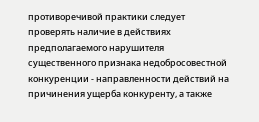противоречивой практики следует проверять наличие в действиях предполагаемого нарушителя существенного признака недобросовестной конкуренции - направленности действий на причинения ущерба конкуренту, а также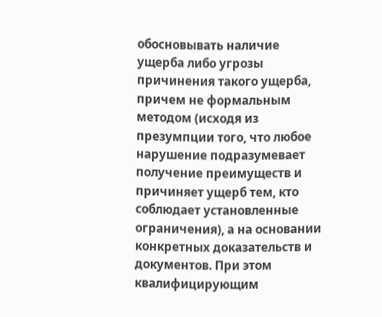обосновывать наличие ущерба либо угрозы причинения такого ущерба, причем не формальным методом (исходя из презумпции того, что любое нарушение подразумевает получение преимуществ и причиняет ущерб тем, кто соблюдает установленные ограничения), а на основании конкретных доказательств и документов. При этом квалифицирующим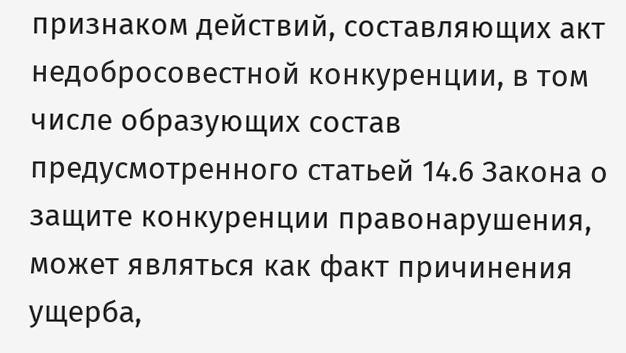признаком действий, составляющих акт недобросовестной конкуренции, в том числе образующих состав предусмотренного статьей 14.6 Закона о защите конкуренции правонарушения, может являться как факт причинения ущерба,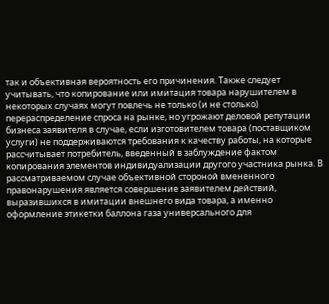так и объективная вероятность его причинения. Также следует учитывать, что копирование или имитация товара нарушителем в некоторых случаях могут повлечь не только (и не столько) перераспределение спроса на рынке, но угрожают деловой репутации бизнеса заявителя в случае, если изготовителем товара (поставщиком услуги) не поддерживаются требования к качеству работы, на которые рассчитывает потребитель, введенный в заблуждение фактом копирования элементов индивидуализации другого участника рынка. В рассматриваемом случае объективной стороной вмененного правонарушения является совершение заявителем действий, выразившихся в имитации внешнего вида товара, а именно оформление этикетки баллона газа универсального для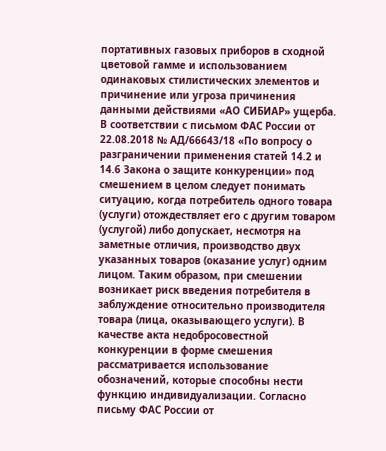портативных газовых приборов в сходной цветовой гамме и использованием одинаковых стилистических элементов и причинение или угроза причинения данными действиями «АО СИБИАР» ущерба. В соответствии с письмом ФАС России от 22.08.2018 № АД/66643/18 «По вопросу о разграничении применения статей 14.2 и 14.6 Закона о защите конкуренции» под смешением в целом следует понимать ситуацию, когда потребитель одного товара (услуги) отождествляет его с другим товаром (услугой) либо допускает, несмотря на заметные отличия, производство двух указанных товаров (оказание услуг) одним лицом. Таким образом, при смешении возникает риск введения потребителя в заблуждение относительно производителя товара (лица, оказывающего услуги). В качестве акта недобросовестной конкуренции в форме смешения рассматривается использование обозначений, которые способны нести функцию индивидуализации. Согласно письму ФАС России от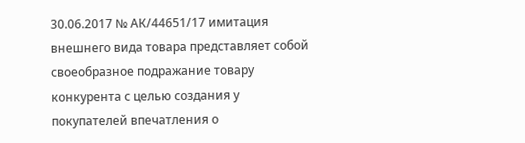30.06.2017 № АК/44651/17 имитация внешнего вида товара представляет собой своеобразное подражание товару конкурента с целью создания у покупателей впечатления о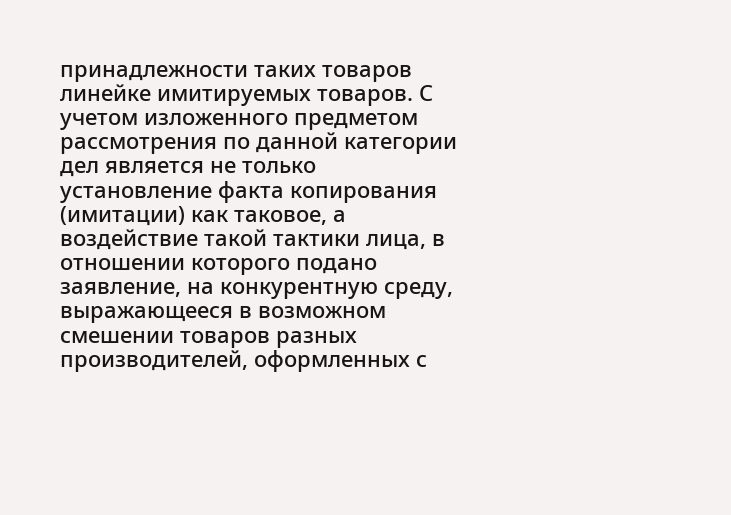принадлежности таких товаров линейке имитируемых товаров. С учетом изложенного предметом рассмотрения по данной категории дел является не только установление факта копирования (имитации) как таковое, а воздействие такой тактики лица, в отношении которого подано заявление, на конкурентную среду, выражающееся в возможном смешении товаров разных производителей, оформленных с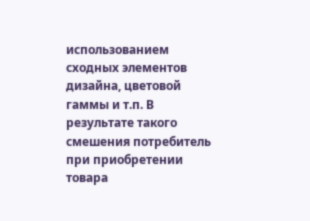использованием сходных элементов дизайна, цветовой гаммы и т.п. В результате такого смешения потребитель при приобретении товара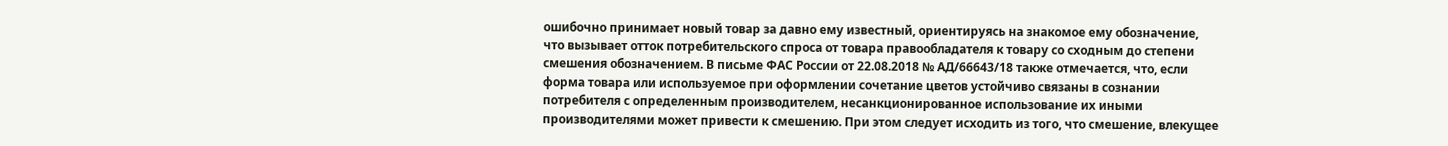ошибочно принимает новый товар за давно ему известный, ориентируясь на знакомое ему обозначение, что вызывает отток потребительского спроса от товара правообладателя к товару со сходным до степени смешения обозначением. В письме ФАС России от 22.08.2018 № АД/66643/18 также отмечается, что, если форма товара или используемое при оформлении сочетание цветов устойчиво связаны в сознании потребителя с определенным производителем, несанкционированное использование их иными производителями может привести к смешению. При этом следует исходить из того, что смешение, влекущее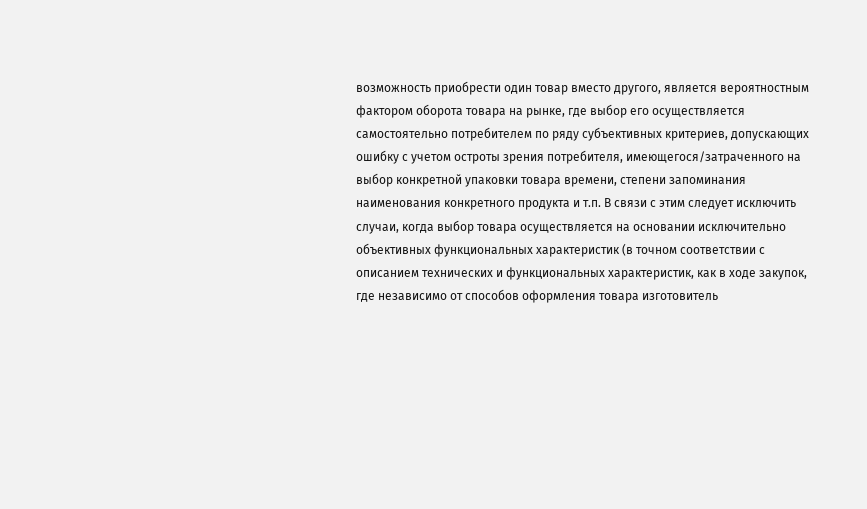возможность приобрести один товар вместо другого, является вероятностным фактором оборота товара на рынке, где выбор его осуществляется самостоятельно потребителем по ряду субъективных критериев, допускающих ошибку с учетом остроты зрения потребителя, имеющегося/затраченного на выбор конкретной упаковки товара времени, степени запоминания наименования конкретного продукта и т.п. В связи с этим следует исключить случаи, когда выбор товара осуществляется на основании исключительно объективных функциональных характеристик (в точном соответствии с описанием технических и функциональных характеристик, как в ходе закупок, где независимо от способов оформления товара изготовитель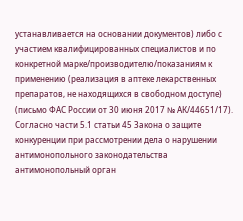устанавливается на основании документов) либо с участием квалифицированных специалистов и по конкретной марке/производителю/показаниям к применению (реализация в аптеке лекарственных препаратов, не находящихся в свободном доступе) (письмо ФАС России от 30 июня 2017 № АК/44651/17). Согласно части 5.1 статьи 45 Закона о защите конкуренции при рассмотрении дела о нарушении антимонопольного законодательства антимонопольный орган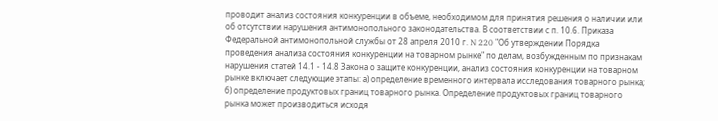проводит анализ состояния конкуренции в объеме, необходимом для принятия решения о наличии или об отсутствии нарушения антимонопольного законодательства. В соответствии с п. 10.6. Приказа Федеральной антимонопольной службы от 28 апреля 2010 г. N 220 "Об утверждении Порядка проведения анализа состояния конкуренции на товарном рынке" по делам, возбужденным по признакам нарушения статей 14.1 - 14.8 Закона о защите конкуренции, анализ состояния конкуренции на товарном рынке включает следующие этапы: а) определение временного интервала исследования товарного рынка; б) определение продуктовых границ товарного рынка. Определение продуктовых границ товарного рынка может производиться исходя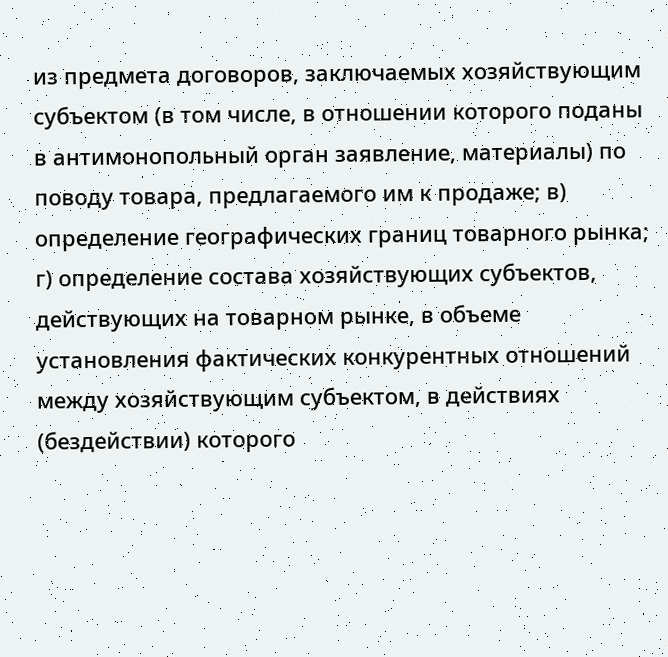из предмета договоров, заключаемых хозяйствующим субъектом (в том числе, в отношении которого поданы в антимонопольный орган заявление, материалы) по поводу товара, предлагаемого им к продаже; в) определение географических границ товарного рынка; г) определение состава хозяйствующих субъектов, действующих на товарном рынке, в объеме установления фактических конкурентных отношений между хозяйствующим субъектом, в действиях (бездействии) которого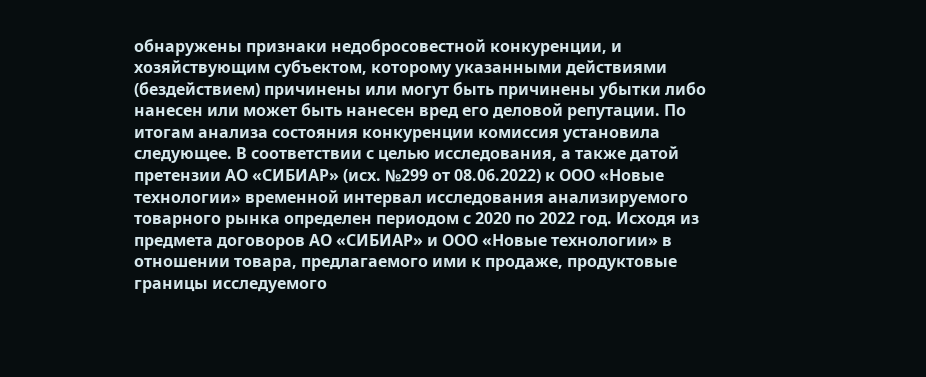обнаружены признаки недобросовестной конкуренции, и хозяйствующим субъектом, которому указанными действиями (бездействием) причинены или могут быть причинены убытки либо нанесен или может быть нанесен вред его деловой репутации. По итогам анализа состояния конкуренции комиссия установила следующее. В соответствии с целью исследования, а также датой претензии АО «СИБИАР» (исх. №299 от 08.06.2022) к ООО «Новые технологии» временной интервал исследования анализируемого товарного рынка определен периодом с 2020 по 2022 год. Исходя из предмета договоров АО «СИБИАР» и ООО «Новые технологии» в отношении товара, предлагаемого ими к продаже, продуктовые границы исследуемого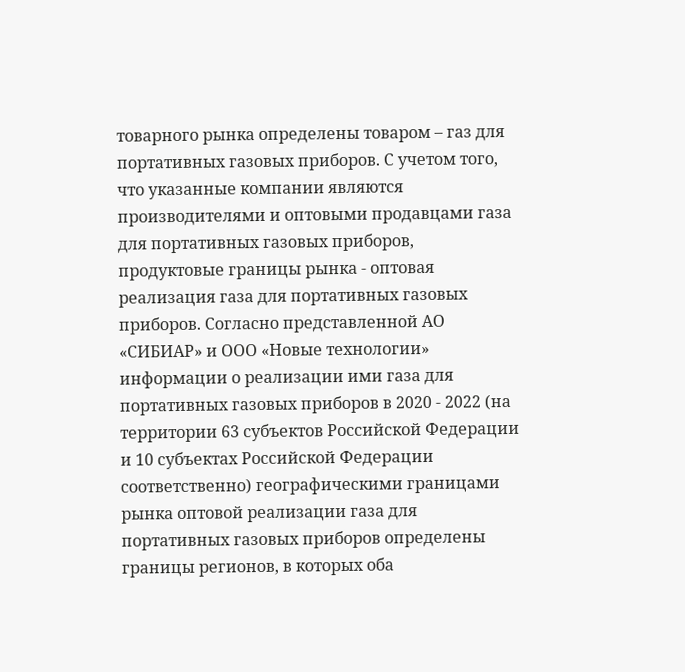товарного рынка определены товаром – газ для портативных газовых приборов. С учетом того, что указанные компании являются производителями и оптовыми продавцами газа для портативных газовых приборов, продуктовые границы рынка - оптовая реализация газа для портативных газовых приборов. Согласно представленной АО «СИБИАР» и ООО «Новые технологии» информации о реализации ими газа для портативных газовых приборов в 2020 - 2022 (на территории 63 субъектов Российской Федерации и 10 субъектах Российской Федерации соответственно) географическими границами рынка оптовой реализации газа для портативных газовых приборов определены границы регионов, в которых оба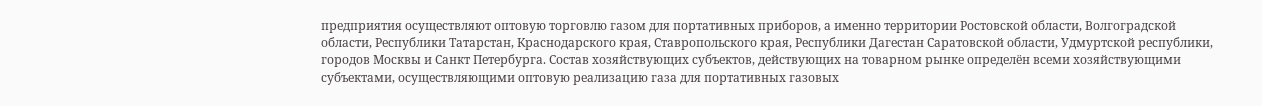предприятия осуществляют оптовую торговлю газом для портативных приборов, а именно территории Ростовской области, Волгоградской области, Республики Татарстан, Краснодарского края, Ставропольского края, Республики Дагестан Саратовской области, Удмуртской республики, городов Москвы и Санкт Петербурга. Состав хозяйствующих субъектов, действующих на товарном рынке определён всеми хозяйствующими субъектами, осуществляющими оптовую реализацию газа для портативных газовых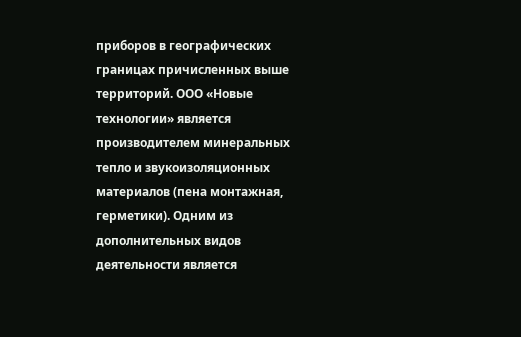приборов в географических границах причисленных выше территорий. ООО «Новые технологии» является производителем минеральных тепло и звукоизоляционных материалов (пена монтажная, герметики). Одним из дополнительных видов деятельности является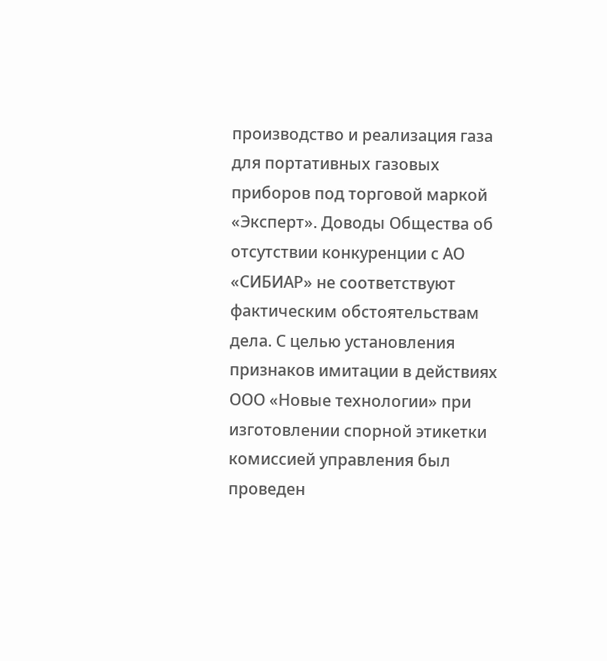производство и реализация газа для портативных газовых приборов под торговой маркой «Эксперт». Доводы Общества об отсутствии конкуренции с АО «СИБИАР» не соответствуют фактическим обстоятельствам дела. С целью установления признаков имитации в действиях ООО «Новые технологии» при изготовлении спорной этикетки комиссией управления был проведен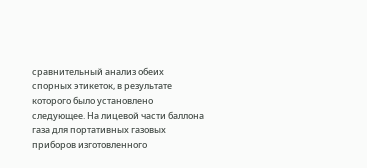сравнительный анализ обеих спорных этикеток, в результате которого было установлено следующее. На лицевой части баллона газа для портативных газовых приборов изготовленного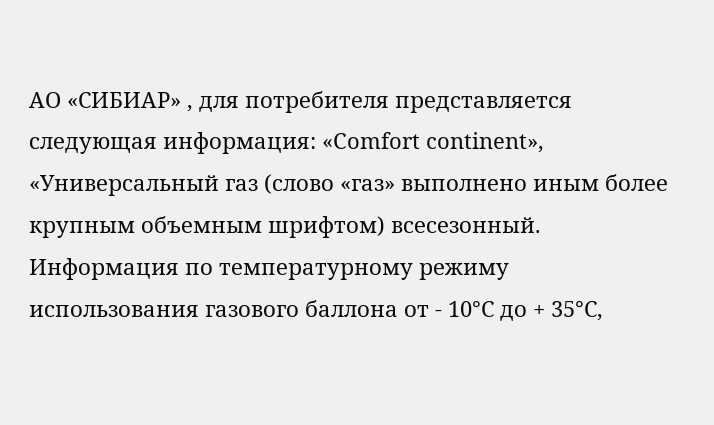АО «СИБИАР» , для потребителя представляется следующая информация: «Comfort continent», «Универсальный газ (слово «газ» выполнено иным более крупным объемным шрифтом) всесезонный. Информация по температурному режиму использования газового баллона от - 10°С до + 35°С,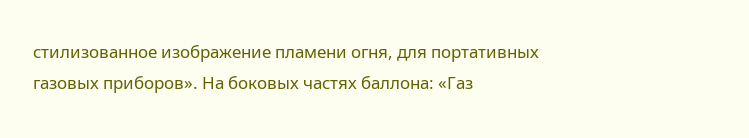стилизованное изображение пламени огня, для портативных газовых приборов». На боковых частях баллона: «Газ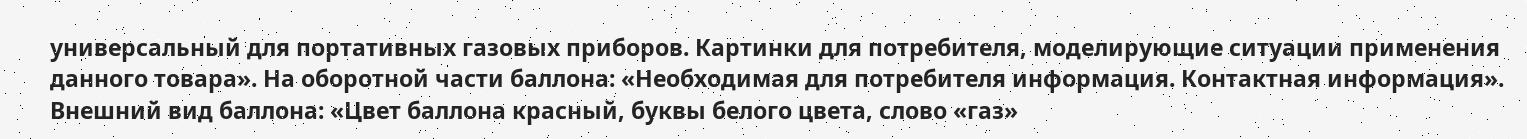универсальный для портативных газовых приборов. Картинки для потребителя, моделирующие ситуации применения данного товара». На оборотной части баллона: «Необходимая для потребителя информация. Контактная информация». Внешний вид баллона: «Цвет баллона красный, буквы белого цвета, слово «газ»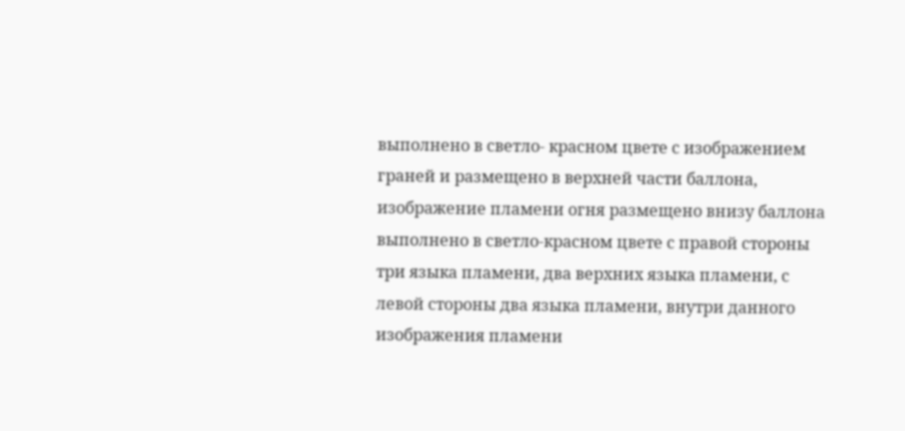выполнено в светло- красном цвете с изображением граней и размещено в верхней части баллона, изображение пламени огня размещено внизу баллона выполнено в светло-красном цвете с правой стороны три языка пламени, два верхних языка пламени, с левой стороны два языка пламени, внутри данного изображения пламени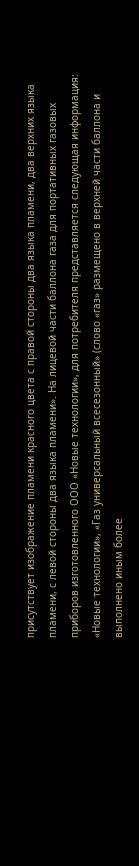присутствует изображение пламени красного цвета с правой стороны два языка пламени, два верхних языка пламени, с левой стороны два языка пламени». На лицевой части баллона газа для портативных газовых приборов изготовленного ООО «Новые технологии», для потребителя представляется следующая информация: «Новые технологии», «Газ универсальный всесезонный» (слово «газ» размещено в верхней части баллона и выполнено иным более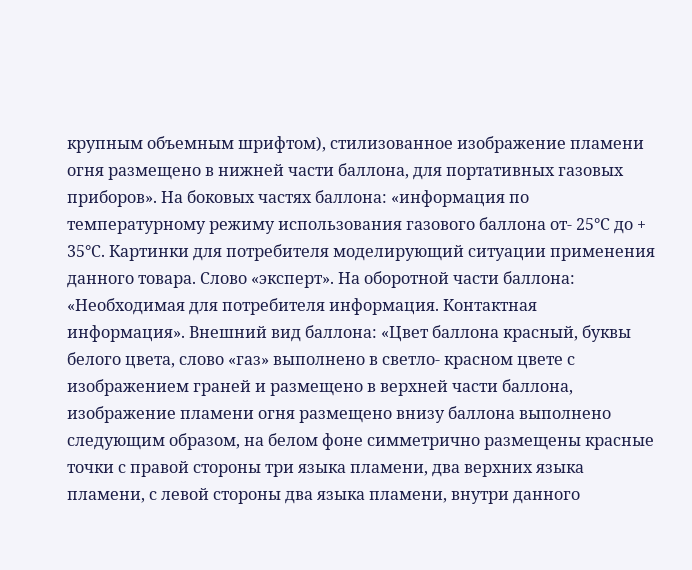крупным объемным шрифтом), стилизованное изображение пламени огня размещено в нижней части баллона, для портативных газовых приборов». На боковых частях баллона: «информация по температурному режиму использования газового баллона от- 25°С до + 35°С. Картинки для потребителя моделирующий ситуации применения данного товара. Слово «эксперт». На оборотной части баллона: «Необходимая для потребителя информация. Контактная информация». Внешний вид баллона: «Цвет баллона красный, буквы белого цвета, слово «газ» выполнено в светло- красном цвете с изображением граней и размещено в верхней части баллона, изображение пламени огня размещено внизу баллона выполнено следующим образом, на белом фоне симметрично размещены красные точки с правой стороны три языка пламени, два верхних языка пламени, с левой стороны два языка пламени, внутри данного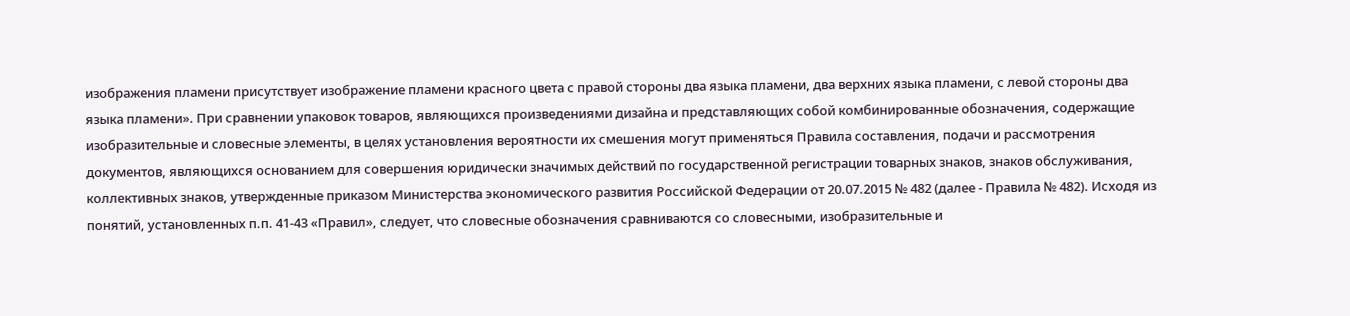изображения пламени присутствует изображение пламени красного цвета с правой стороны два языка пламени, два верхних языка пламени, с левой стороны два языка пламени». При сравнении упаковок товаров, являющихся произведениями дизайна и представляющих собой комбинированные обозначения, содержащие изобразительные и словесные элементы, в целях установления вероятности их смешения могут применяться Правила составления, подачи и рассмотрения документов, являющихся основанием для совершения юридически значимых действий по государственной регистрации товарных знаков, знаков обслуживания, коллективных знаков, утвержденные приказом Министерства экономического развития Российской Федерации от 20.07.2015 № 482 (далее - Правила № 482). Исходя из понятий, установленных п.п. 41-43 «Правил», следует, что словесные обозначения сравниваются со словесными, изобразительные и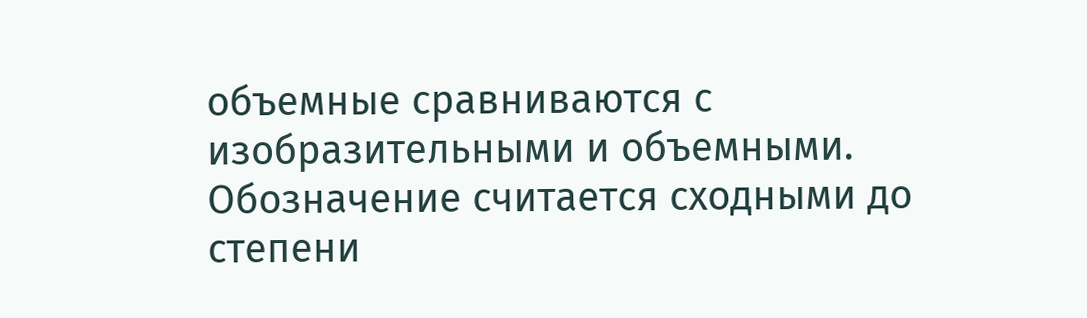объемные сравниваются с изобразительными и объемными. Обозначение считается сходными до степени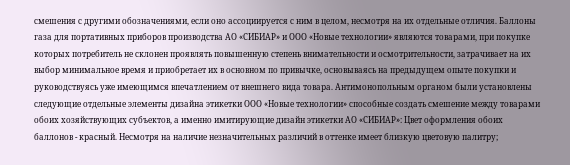смешения с другими обозначениями, если оно ассоциируется с ним в целом, несмотря на их отдельные отличия. Баллоны газа для портативных приборов производства АО «СИБИАР» и ООО «Новые технологии» являются товарами, при покупке которых потребитель не склонен проявлять повышенную степень внимательности и осмотрительности, затрачивает на их выбор минимальное время и приобретает их в основном по привычке, основываясь на предыдущем опыте покупки и руководствуясь уже имеющимся впечатлением от внешнего вида товара. Антимонопольным органом были установлены следующие отдельные элементы дизайна этикетки ООО «Новые технологии» способные создать смешение между товарами обоих хозяйствующих субъектов, а именно имитирующие дизайн этикетки АО «СИБИАР»: Цвет оформления обоих баллонов - красный. Несмотря на наличие незначительных различий в оттенке имеет близкую цветовую палитру;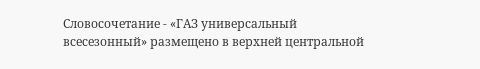Словосочетание - «ГАЗ универсальный всесезонный» размещено в верхней центральной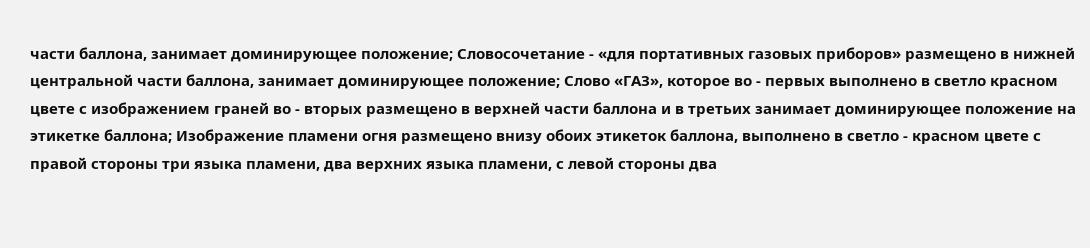части баллона, занимает доминирующее положение; Словосочетание - «для портативных газовых приборов» размещено в нижней центральной части баллона, занимает доминирующее положение; Слово «ГАЗ», которое во - первых выполнено в светло красном цвете с изображением граней во - вторых размещено в верхней части баллона и в третьих занимает доминирующее положение на этикетке баллона; Изображение пламени огня размещено внизу обоих этикеток баллона, выполнено в светло - красном цвете с правой стороны три языка пламени, два верхних языка пламени, с левой стороны два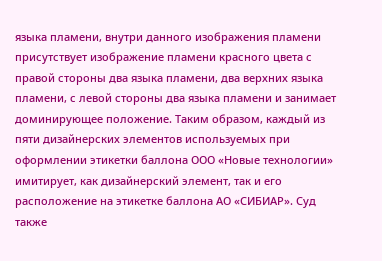языка пламени, внутри данного изображения пламени присутствует изображение пламени красного цвета с правой стороны два языка пламени, два верхних языка пламени, с левой стороны два языка пламени и занимает доминирующее положение. Таким образом, каждый из пяти дизайнерских элементов используемых при оформлении этикетки баллона ООО «Новые технологии» имитирует, как дизайнерский элемент, так и его расположение на этикетке баллона АО «СИБИАР». Суд также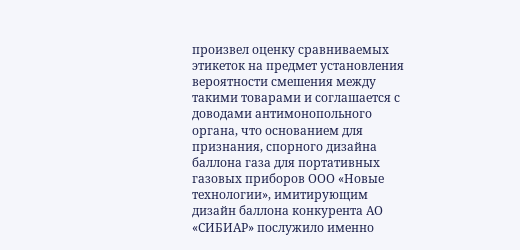произвел оценку сравниваемых этикеток на предмет установления вероятности смешения между такими товарами и соглашается с доводами антимонопольного органа, что основанием для признания, спорного дизайна баллона газа для портативных газовых приборов ООО «Новые технологии», имитирующим дизайн баллона конкурента АО «СИБИАР» послужило именно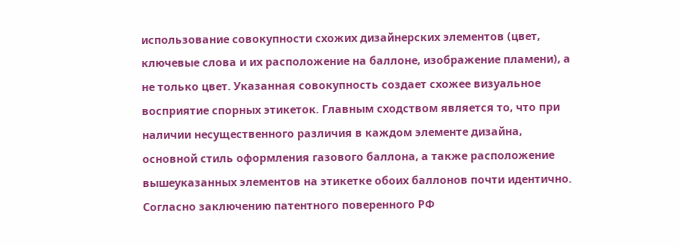использование совокупности схожих дизайнерских элементов (цвет, ключевые слова и их расположение на баллоне, изображение пламени), а не только цвет. Указанная совокупность создает схожее визуальное восприятие спорных этикеток. Главным сходством является то, что при наличии несущественного различия в каждом элементе дизайна, основной стиль оформления газового баллона, а также расположение вышеуказанных элементов на этикетке обоих баллонов почти идентично. Согласно заключению патентного поверенного РФ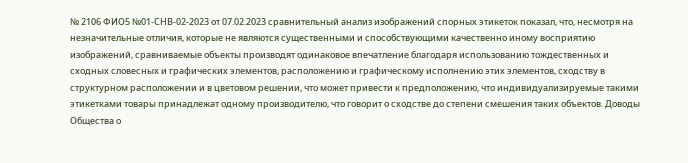№ 2106 ФИО5 №01-СНВ-02-2023 от 07.02.2023 сравнительный анализ изображений спорных этикеток показал, что, несмотря на незначительные отличия, которые не являются существенными и способствующими качественно иному восприятию изображений, сравниваемые объекты производят одинаковое впечатление благодаря использованию тождественных и сходных словесных и графических элементов, расположению и графическому исполнению этих элементов, сходству в структурном расположении и в цветовом решении, что может привести к предположению, что индивидуализируемые такими этикетками товары принадлежат одному производителю, что говорит о сходстве до степени смешения таких объектов. Доводы Общества о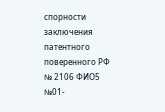спорности заключения патентного поверенного РФ № 2106 ФИО5 №01-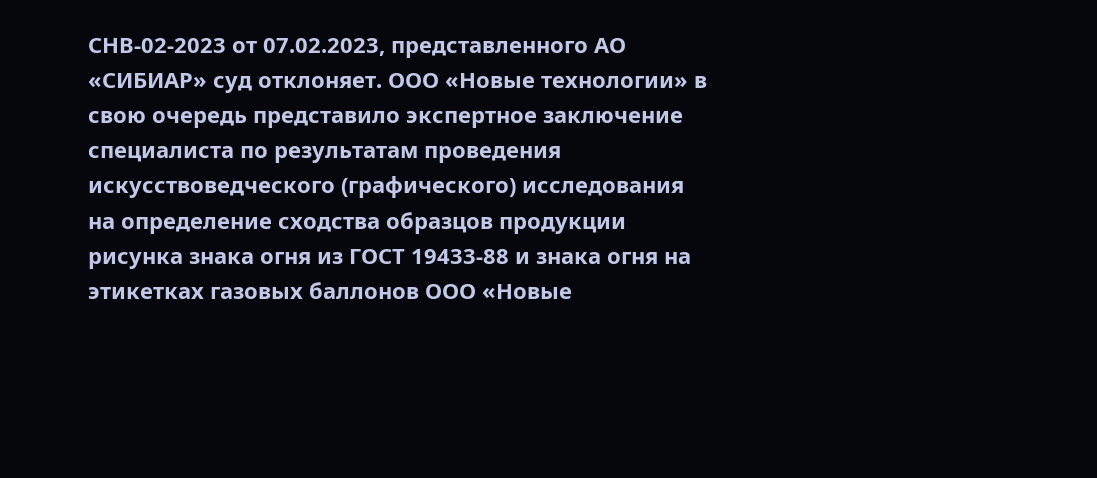СНВ-02-2023 от 07.02.2023, представленного АО «СИБИАР» суд отклоняет. ООО «Новые технологии» в свою очередь представило экспертное заключение специалиста по результатам проведения искусствоведческого (графического) исследования на определение сходства образцов продукции рисунка знака огня из ГОСТ 19433-88 и знака огня на этикетках газовых баллонов ООО «Новые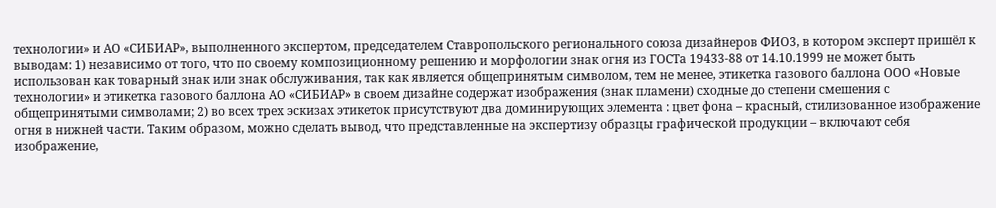технологии» и АО «СИБИАР», выполненного экспертом, председателем Ставропольского регионального союза дизайнеров ФИО3, в котором эксперт пришёл к выводам: 1) независимо от того, что по своему композиционному решению и морфологии знак огня из ГОСТа 19433-88 от 14.10.1999 не может быть использован как товарный знак или знак обслуживания, так как является общепринятым символом, тем не менее, этикетка газового баллона ООО «Новые технологии» и этикетка газового баллона АО «СИБИАР» в своем дизайне содержат изображения (знак пламени) сходные до степени смешения с общепринятыми символами; 2) во всех трех эскизах этикеток присутствуют два доминирующих элемента : цвет фона – красный, стилизованное изображение огня в нижней части. Таким образом, можно сделать вывод, что представленные на экспертизу образцы графической продукции – включают себя изображение,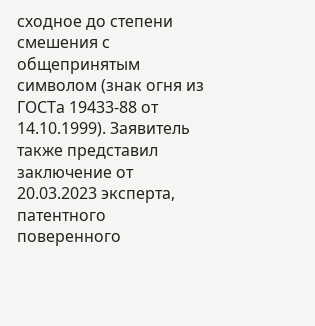сходное до степени смешения с общепринятым символом (знак огня из ГОСТа 19433-88 от 14.10.1999). Заявитель также представил заключение от 20.03.2023 эксперта, патентного поверенного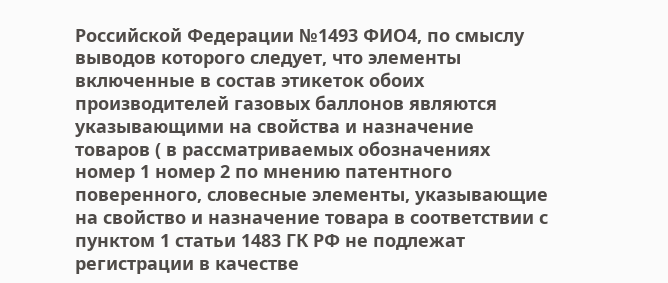Российской Федерации №1493 ФИО4, по смыслу выводов которого следует, что элементы включенные в состав этикеток обоих производителей газовых баллонов являются указывающими на свойства и назначение товаров ( в рассматриваемых обозначениях номер 1 номер 2 по мнению патентного поверенного, словесные элементы, указывающие на свойство и назначение товара в соответствии с пунктом 1 статьи 1483 ГК РФ не подлежат регистрации в качестве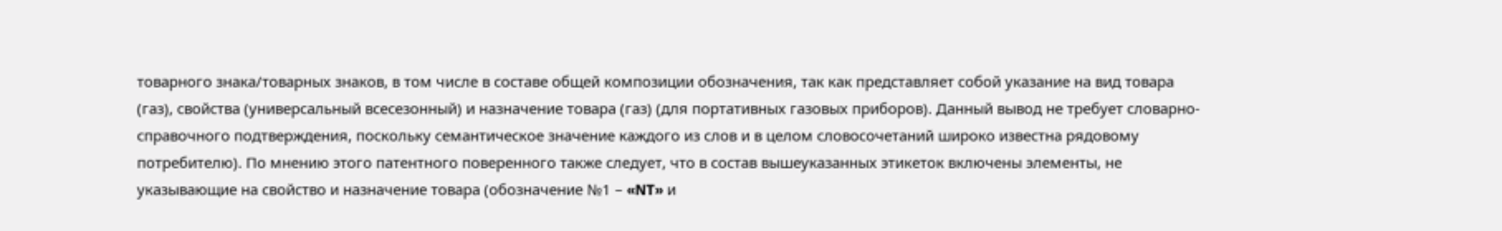товарного знака/товарных знаков, в том числе в составе общей композиции обозначения, так как представляет собой указание на вид товара (газ), свойства (универсальный всесезонный) и назначение товара (газ) (для портативных газовых приборов). Данный вывод не требует словарно-справочного подтверждения, поскольку семантическое значение каждого из слов и в целом словосочетаний широко известна рядовому потребителю). По мнению этого патентного поверенного также следует, что в состав вышеуказанных этикеток включены элементы, не указывающие на свойство и назначение товара (обозначение №1 – «NT» и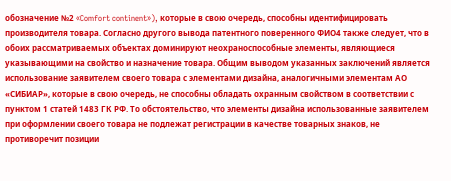обозначение №2 «Comfort continent»), которые в свою очередь, способны идентифицировать производителя товара. Согласно другого вывода патентного поверенного ФИО4 также следует, что в обоих рассматриваемых объектах доминируют неохраноспособные элементы, являющиеся указывающими на свойство и назначение товара. Общим выводом указанных заключений является использование заявителем своего товара с элементами дизайна, аналогичными элементам АО «СИБИАР», которые в свою очередь, не способны обладать охранным свойством в соответствии с пунктом 1 статей 1483 ГК РФ. То обстоятельство, что элементы дизайна использованные заявителем при оформлении своего товара не подлежат регистрации в качестве товарных знаков, не противоречит позиции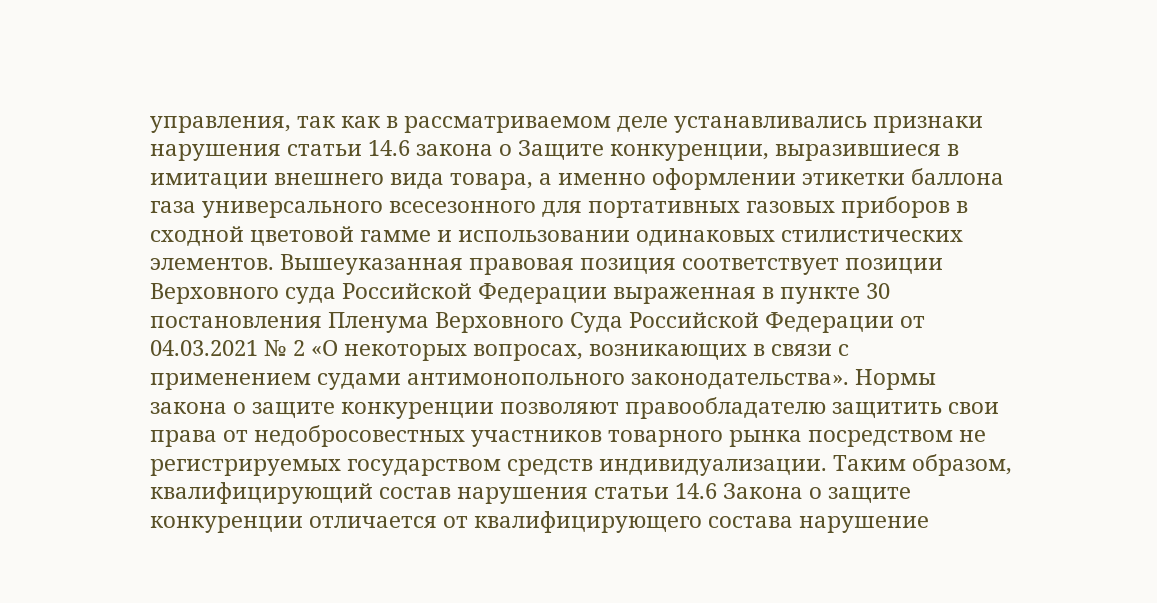управления, так как в рассматриваемом деле устанавливались признаки нарушения статьи 14.6 закона о Защите конкуренции, выразившиеся в имитации внешнего вида товара, а именно оформлении этикетки баллона газа универсального всесезонного для портативных газовых приборов в сходной цветовой гамме и использовании одинаковых стилистических элементов. Вышеуказанная правовая позиция соответствует позиции Верховного суда Российской Федерации выраженная в пункте 30 постановления Пленума Верховного Суда Российской Федерации от 04.03.2021 № 2 «О некоторых вопросах, возникающих в связи с применением судами антимонопольного законодательства». Нормы закона о защите конкуренции позволяют правообладателю защитить свои права от недобросовестных участников товарного рынка посредством не регистрируемых государством средств индивидуализации. Таким образом, квалифицирующий состав нарушения статьи 14.6 Закона о защите конкуренции отличается от квалифицирующего состава нарушение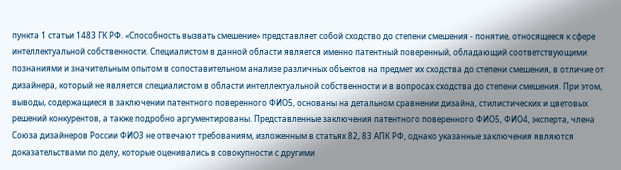пункта 1 статьи 1483 ГК РФ. «Способность вызвать смешение» представляет собой сходство до степени смешения - понятие, относящееся к сфере интеллектуальной собственности. Специалистом в данной области является именно патентный поверенный, обладающий соответствующими познаниями и значительным опытом в сопоставительном анализе различных объектов на предмет их сходства до степени смешения, в отличие от дизайнера, который не является специалистом в области интеллектуальной собственности и в вопросах сходства до степени смешения. При этом, выводы, содержащиеся в заключении патентного поверенного ФИО5, основаны на детальном сравнении дизайна, стилистических и цветовых решений конкурентов, а также подробно аргументированы. Представленные заключения патентного поверенного ФИО5, ФИО4, эксперта, члена Союза дизайнеров России ФИО3 не отвечают требованиям, изложенным в статьях 82, 83 АПК РФ, однако указанные заключения являются доказательствами по делу, которые оценивались в совокупности с другими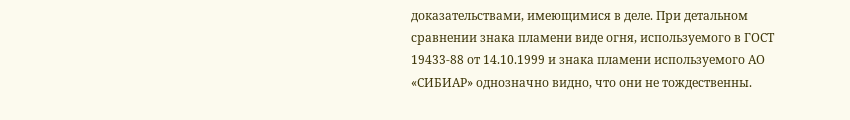доказательствами, имеющимися в деле. При детальном сравнении знака пламени виде огня, используемого в ГОСТ 19433-88 от 14.10.1999 и знака пламени используемого АО «СИБИАР» однозначно видно, что они не тождественны.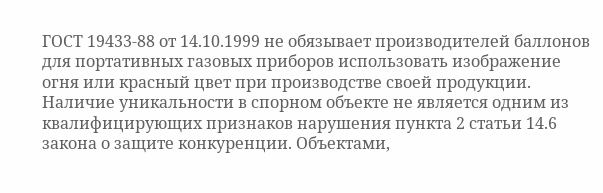ГОСТ 19433-88 от 14.10.1999 не обязывает производителей баллонов для портативных газовых приборов использовать изображение огня или красный цвет при производстве своей продукции. Наличие уникальности в спорном объекте не является одним из квалифицирующих признаков нарушения пункта 2 статьи 14.6 закона о защите конкуренции. Объектами,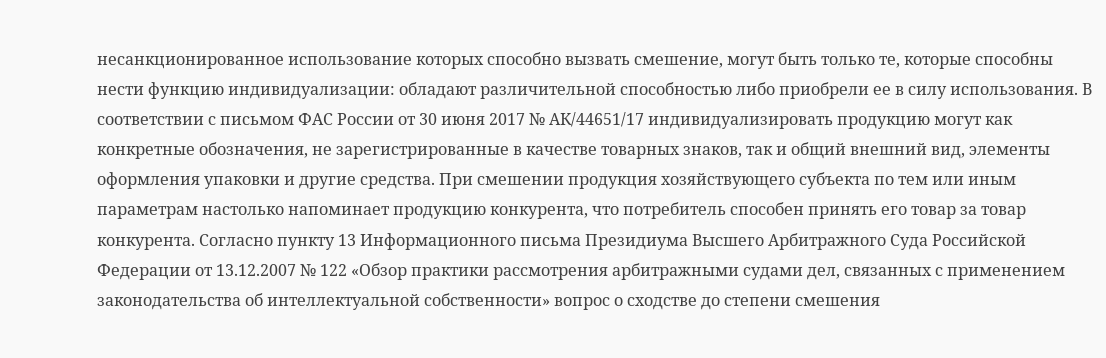несанкционированное использование которых способно вызвать смешение, могут быть только те, которые способны нести функцию индивидуализации: обладают различительной способностью либо приобрели ее в силу использования. В соответствии с письмом ФАС России от 30 июня 2017 № АК/44651/17 индивидуализировать продукцию могут как конкретные обозначения, не зарегистрированные в качестве товарных знаков, так и общий внешний вид, элементы оформления упаковки и другие средства. При смешении продукция хозяйствующего субъекта по тем или иным параметрам настолько напоминает продукцию конкурента, что потребитель способен принять его товар за товар конкурента. Согласно пункту 13 Информационного письма Президиума Высшего Арбитражного Суда Российской Федерации от 13.12.2007 № 122 «Обзор практики рассмотрения арбитражными судами дел, связанных с применением законодательства об интеллектуальной собственности» вопрос о сходстве до степени смешения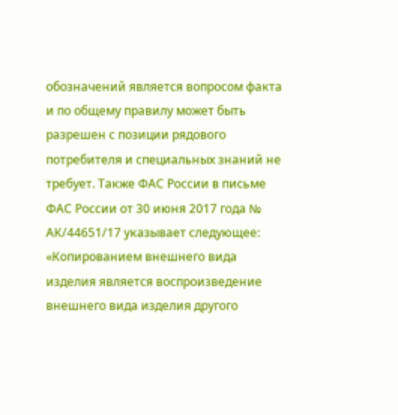обозначений является вопросом факта и по общему правилу может быть разрешен с позиции рядового потребителя и специальных знаний не требует. Также ФАС России в письме ФАС России от 30 июня 2017 года № АК/44651/17 указывает следующее: «Копированием внешнего вида изделия является воспроизведение внешнего вида изделия другого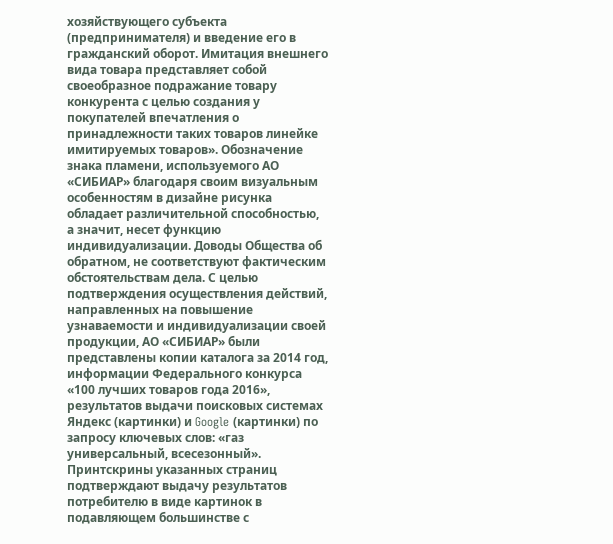хозяйствующего субъекта (предпринимателя) и введение его в гражданский оборот. Имитация внешнего вида товара представляет собой своеобразное подражание товару конкурента с целью создания у покупателей впечатления о принадлежности таких товаров линейке имитируемых товаров». Обозначение знака пламени, используемого АО «СИБИАР» благодаря своим визуальным особенностям в дизайне рисунка обладает различительной способностью, а значит, несет функцию индивидуализации. Доводы Общества об обратном, не соответствуют фактическим обстоятельствам дела. С целью подтверждения осуществления действий, направленных на повышение узнаваемости и индивидуализации своей продукции, АО «СИБИАР» были представлены копии каталога за 2014 год, информации Федерального конкурса «100 лучших товаров года 2016», результатов выдачи поисковых системах Яндекс (картинки) и Google (картинки) по запросу ключевых слов: «газ универсальный, всесезонный». Принтскрины указанных страниц подтверждают выдачу результатов потребителю в виде картинок в подавляющем большинстве с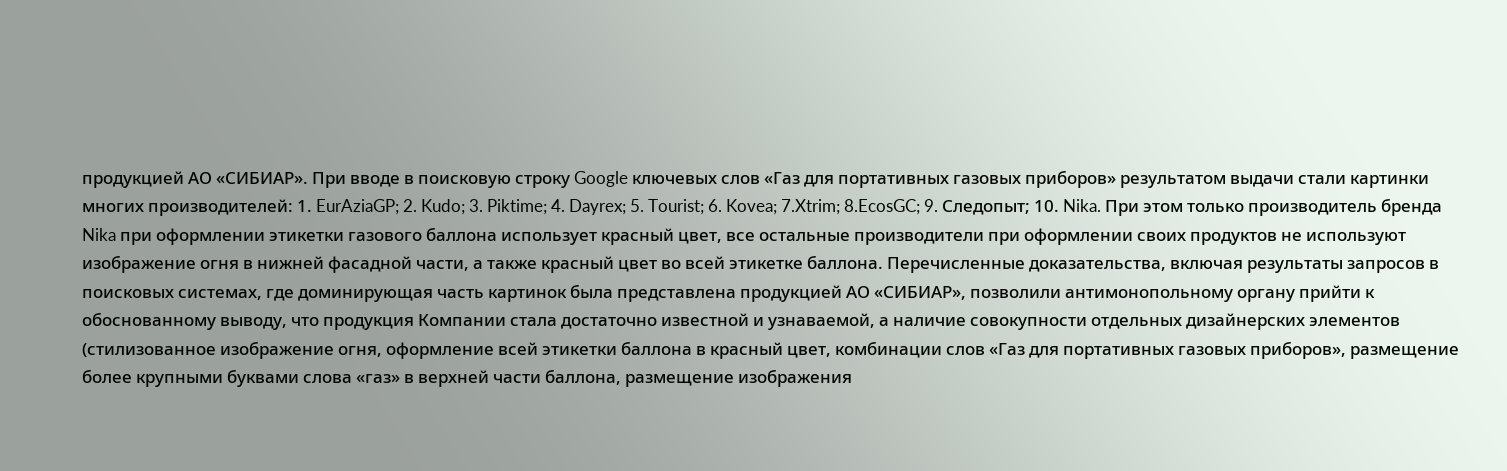продукцией АО «СИБИАР». При вводе в поисковую строку Google ключевых слов «Газ для портативных газовых приборов» результатом выдачи стали картинки многих производителей: 1. EurAziaGP; 2. Kudo; 3. Piktime; 4. Dayrex; 5. Tourist; 6. Kovea; 7.Xtrim; 8.EcosGC; 9. Следопыт; 10. Nika. При этом только производитель бренда Nika при оформлении этикетки газового баллона использует красный цвет, все остальные производители при оформлении своих продуктов не используют изображение огня в нижней фасадной части, а также красный цвет во всей этикетке баллона. Перечисленные доказательства, включая результаты запросов в поисковых системах, где доминирующая часть картинок была представлена продукцией АО «СИБИАР», позволили антимонопольному органу прийти к обоснованному выводу, что продукция Компании стала достаточно известной и узнаваемой, а наличие совокупности отдельных дизайнерских элементов (стилизованное изображение огня, оформление всей этикетки баллона в красный цвет, комбинации слов «Газ для портативных газовых приборов», размещение более крупными буквами слова «газ» в верхней части баллона, размещение изображения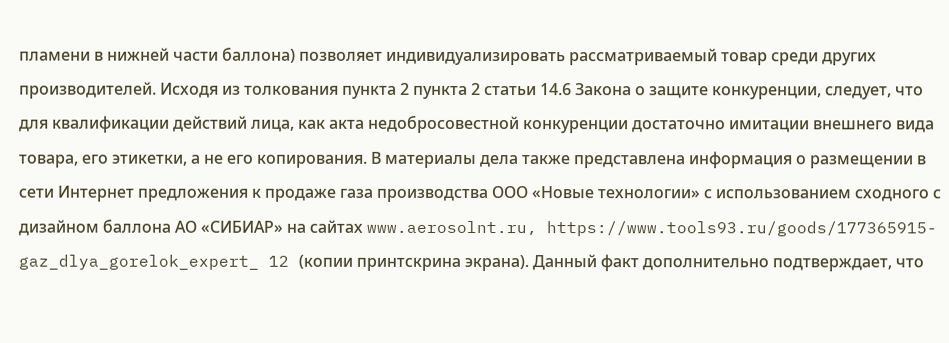пламени в нижней части баллона) позволяет индивидуализировать рассматриваемый товар среди других производителей. Исходя из толкования пункта 2 пункта 2 статьи 14.6 Закона о защите конкуренции, следует, что для квалификации действий лица, как акта недобросовестной конкуренции достаточно имитации внешнего вида товара, его этикетки, а не его копирования. В материалы дела также представлена информация о размещении в сети Интернет предложения к продаже газа производства ООО «Новые технологии» с использованием сходного с дизайном баллона АО «СИБИАР» на сайтах www.aerosolnt.ru, https://www.tools93.ru/goods/177365915-gaz_dlya_gorelok_expert_ 12 (копии принтскрина экрана). Данный факт дополнительно подтверждает, что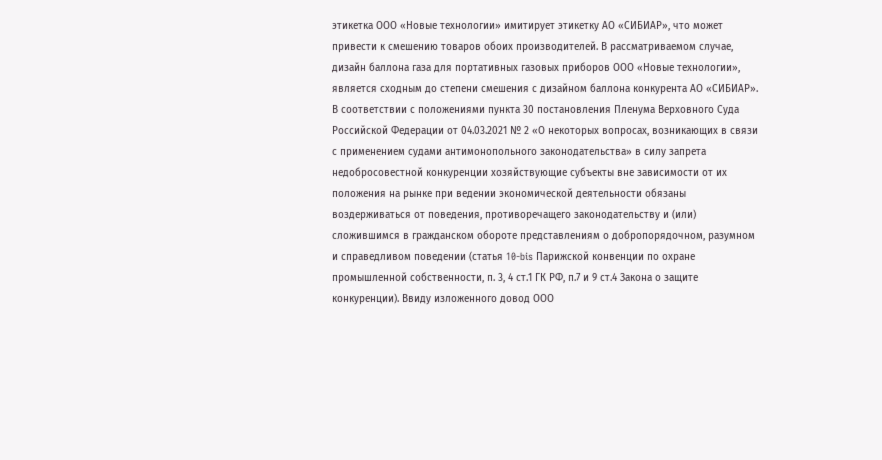этикетка ООО «Новые технологии» имитирует этикетку АО «СИБИАР», что может привести к смешению товаров обоих производителей. В рассматриваемом случае, дизайн баллона газа для портативных газовых приборов ООО «Новые технологии», является сходным до степени смешения с дизайном баллона конкурента АО «СИБИАР». В соответствии с положениями пункта 30 постановления Пленума Верховного Суда Российской Федерации от 04.03.2021 № 2 «О некоторых вопросах, возникающих в связи с применением судами антимонопольного законодательства» в силу запрета недобросовестной конкуренции хозяйствующие субъекты вне зависимости от их положения на рынке при ведении экономической деятельности обязаны воздерживаться от поведения, противоречащего законодательству и (или) сложившимся в гражданском обороте представлениям о добропорядочном, разумном и справедливом поведении (статья 10-bis Парижской конвенции по охране промышленной собственности, п. 3, 4 ст.1 ГК РФ, п.7 и 9 ст.4 Закона о защите конкуренции). Ввиду изложенного довод ООО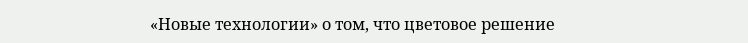«Новые технологии» о том, что цветовое решение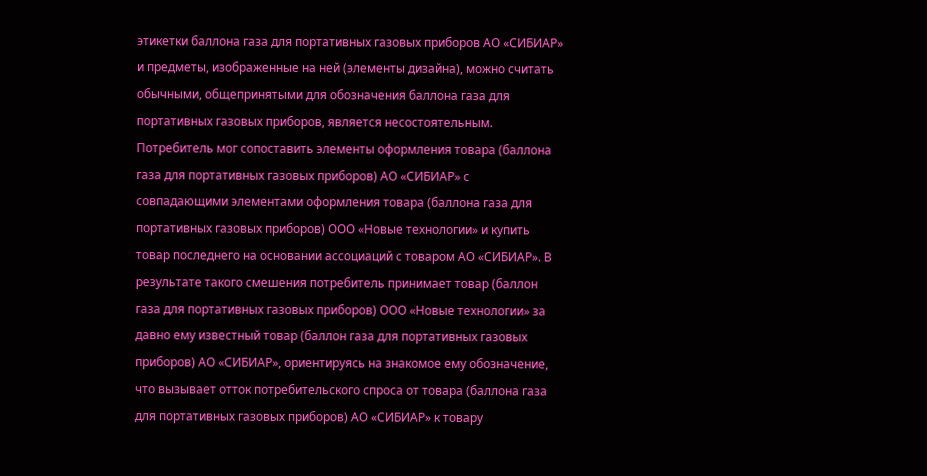этикетки баллона газа для портативных газовых приборов АО «СИБИАР» и предметы, изображенные на ней (элементы дизайна), можно считать обычными, общепринятыми для обозначения баллона газа для портативных газовых приборов, является несостоятельным. Потребитель мог сопоставить элементы оформления товара (баллона газа для портативных газовых приборов) АО «СИБИАР» с совпадающими элементами оформления товара (баллона газа для портативных газовых приборов) ООО «Новые технологии» и купить товар последнего на основании ассоциаций с товаром АО «СИБИАР». В результате такого смешения потребитель принимает товар (баллон газа для портативных газовых приборов) ООО «Новые технологии» за давно ему известный товар (баллон газа для портативных газовых приборов) АО «СИБИАР», ориентируясь на знакомое ему обозначение, что вызывает отток потребительского спроса от товара (баллона газа для портативных газовых приборов) АО «СИБИАР» к товару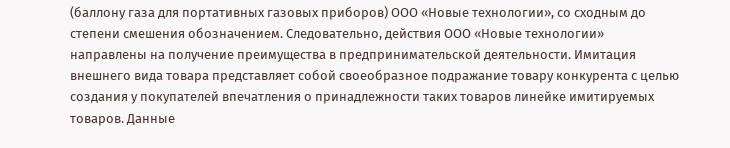(баллону газа для портативных газовых приборов) ООО «Новые технологии», со сходным до степени смешения обозначением. Следовательно, действия ООО «Новые технологии» направлены на получение преимущества в предпринимательской деятельности. Имитация внешнего вида товара представляет собой своеобразное подражание товару конкурента с целью создания у покупателей впечатления о принадлежности таких товаров линейке имитируемых товаров. Данные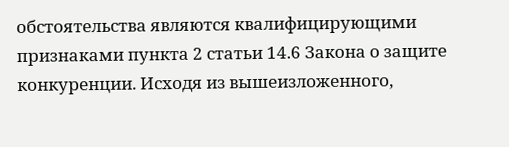обстоятельства являются квалифицирующими признаками пункта 2 статьи 14.6 Закона о защите конкуренции. Исходя из вышеизложенного,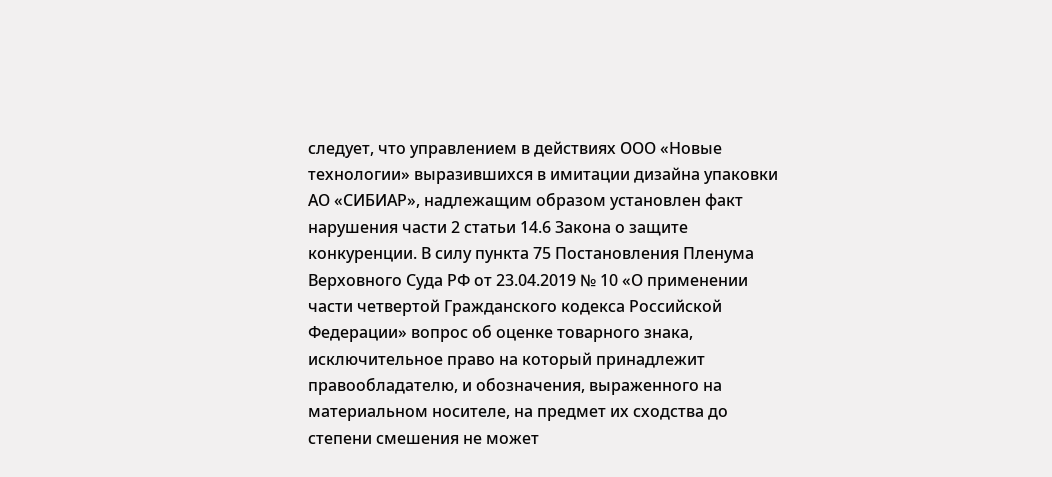следует, что управлением в действиях ООО «Новые технологии» выразившихся в имитации дизайна упаковки АО «СИБИАР», надлежащим образом установлен факт нарушения части 2 статьи 14.6 Закона о защите конкуренции. В силу пункта 75 Постановления Пленума Верховного Суда РФ от 23.04.2019 № 10 «О применении части четвертой Гражданского кодекса Российской Федерации» вопрос об оценке товарного знака, исключительное право на который принадлежит правообладателю, и обозначения, выраженного на материальном носителе, на предмет их сходства до степени смешения не может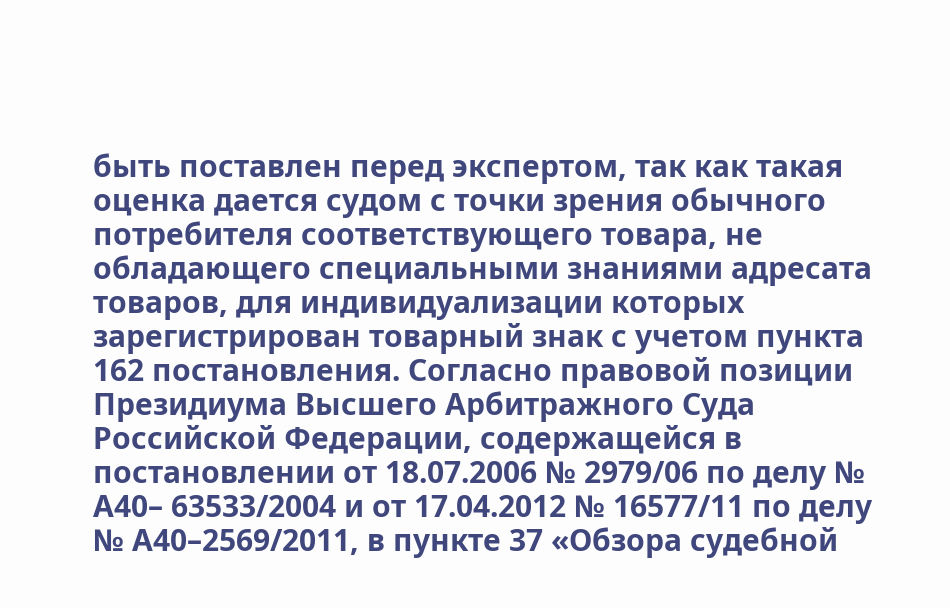быть поставлен перед экспертом, так как такая оценка дается судом с точки зрения обычного потребителя соответствующего товара, не обладающего специальными знаниями адресата товаров, для индивидуализации которых зарегистрирован товарный знак с учетом пункта 162 постановления. Согласно правовой позиции Президиума Высшего Арбитражного Суда Российской Федерации, содержащейся в постановлении от 18.07.2006 № 2979/06 по делу № А40– 63533/2004 и от 17.04.2012 № 16577/11 по делу № А40–2569/2011, в пункте 37 «Обзора судебной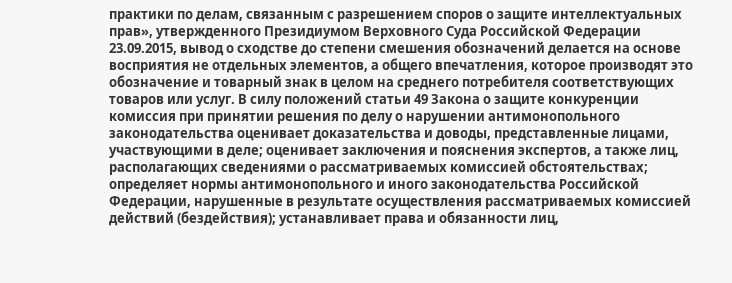практики по делам, связанным с разрешением споров о защите интеллектуальных прав», утвержденного Президиумом Верховного Суда Российской Федерации 23.09.2015, вывод о сходстве до степени смешения обозначений делается на основе восприятия не отдельных элементов, а общего впечатления, которое производят это обозначение и товарный знак в целом на среднего потребителя соответствующих товаров или услуг. В силу положений статьи 49 Закона о защите конкуренции комиссия при принятии решения по делу о нарушении антимонопольного законодательства оценивает доказательства и доводы, представленные лицами, участвующими в деле; оценивает заключения и пояснения экспертов, а также лиц, располагающих сведениями о рассматриваемых комиссией обстоятельствах; определяет нормы антимонопольного и иного законодательства Российской Федерации, нарушенные в результате осуществления рассматриваемых комиссией действий (бездействия); устанавливает права и обязанности лиц,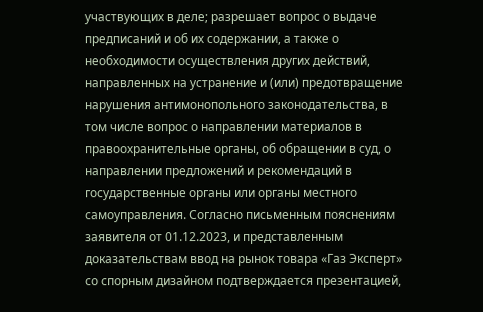участвующих в деле; разрешает вопрос о выдаче предписаний и об их содержании, а также о необходимости осуществления других действий, направленных на устранение и (или) предотвращение нарушения антимонопольного законодательства, в том числе вопрос о направлении материалов в правоохранительные органы, об обращении в суд, о направлении предложений и рекомендаций в государственные органы или органы местного самоуправления. Согласно письменным пояснениям заявителя от 01.12.2023, и представленным доказательствам ввод на рынок товара «Газ Эксперт» со спорным дизайном подтверждается презентацией,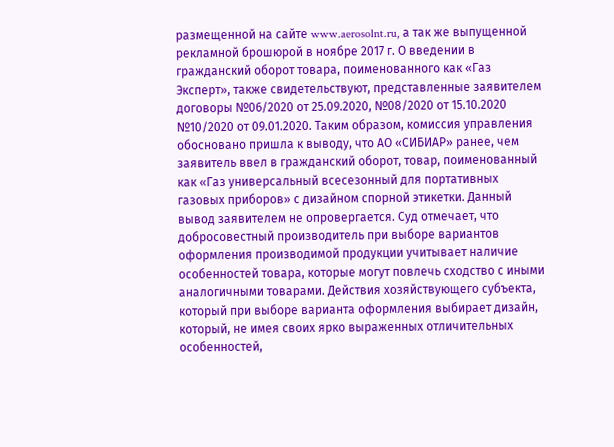размещенной на сайте www.aerosolnt.ru, а так же выпущенной рекламной брошюрой в ноябре 2017 г. О введении в гражданский оборот товара, поименованного как «Газ Эксперт», также свидетельствуют, представленные заявителем договоры №06/2020 от 25.09.2020, №08/2020 от 15.10.2020 №10/2020 от 09.01.2020. Таким образом, комиссия управления обосновано пришла к выводу, что АО «СИБИАР» ранее, чем заявитель ввел в гражданский оборот, товар, поименованный как «Газ универсальный всесезонный для портативных газовых приборов» с дизайном спорной этикетки. Данный вывод заявителем не опровергается. Суд отмечает, что добросовестный производитель при выборе вариантов оформления производимой продукции учитывает наличие особенностей товара, которые могут повлечь сходство с иными аналогичными товарами. Действия хозяйствующего субъекта, который при выборе варианта оформления выбирает дизайн, который, не имея своих ярко выраженных отличительных особенностей,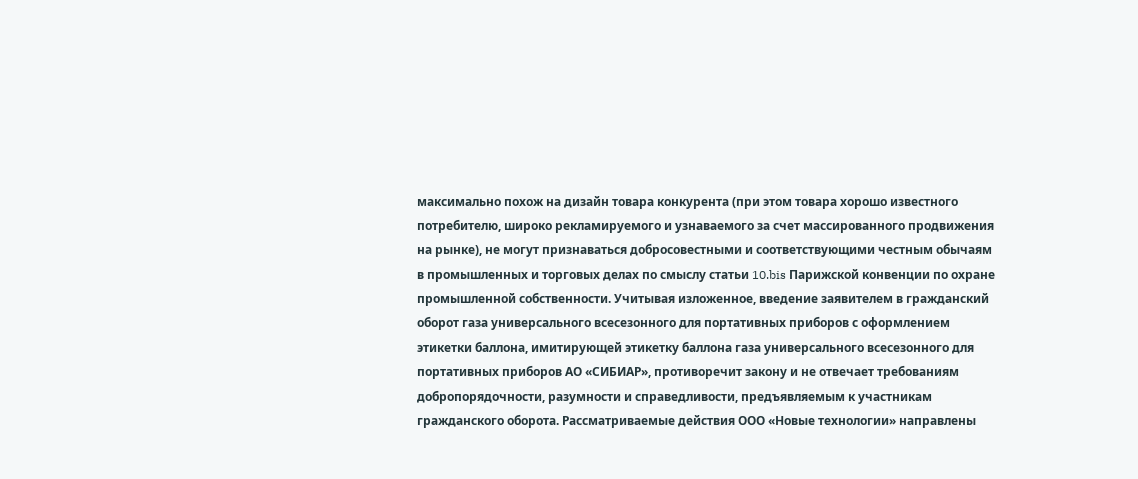максимально похож на дизайн товара конкурента (при этом товара хорошо известного потребителю, широко рекламируемого и узнаваемого за счет массированного продвижения на рынке), не могут признаваться добросовестными и соответствующими честным обычаям в промышленных и торговых делах по смыслу статьи 10.bis Парижской конвенции по охране промышленной собственности. Учитывая изложенное, введение заявителем в гражданский оборот газа универсального всесезонного для портативных приборов с оформлением этикетки баллона, имитирующей этикетку баллона газа универсального всесезонного для портативных приборов АО «СИБИАР», противоречит закону и не отвечает требованиям добропорядочности, разумности и справедливости, предъявляемым к участникам гражданского оборота. Рассматриваемые действия ООО «Новые технологии» направлены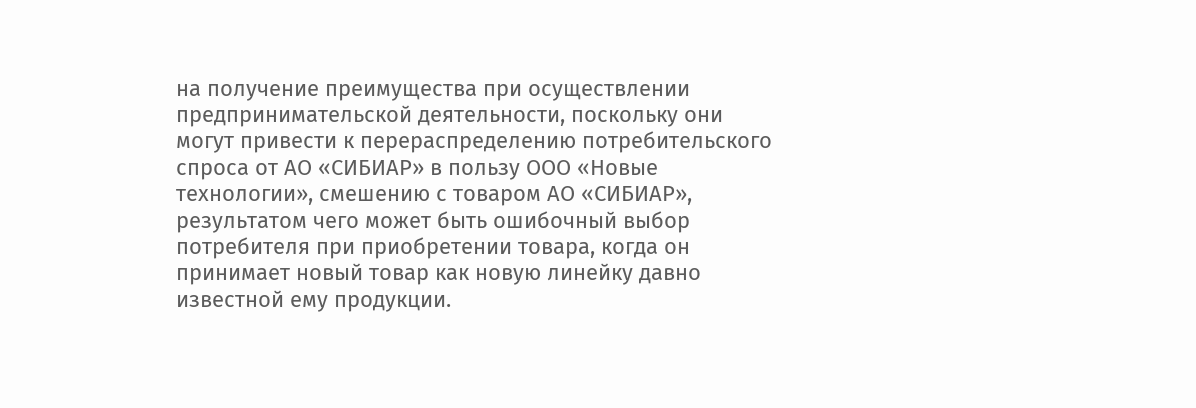на получение преимущества при осуществлении предпринимательской деятельности, поскольку они могут привести к перераспределению потребительского спроса от АО «СИБИАР» в пользу ООО «Новые технологии», смешению с товаром АО «СИБИАР», результатом чего может быть ошибочный выбор потребителя при приобретении товара, когда он принимает новый товар как новую линейку давно известной ему продукции.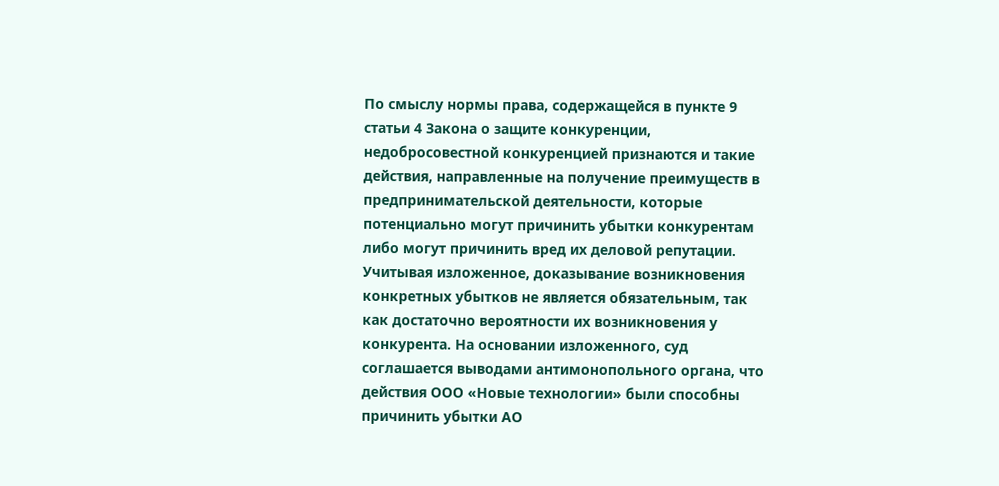По смыслу нормы права, содержащейся в пункте 9 статьи 4 Закона о защите конкуренции, недобросовестной конкуренцией признаются и такие действия, направленные на получение преимуществ в предпринимательской деятельности, которые потенциально могут причинить убытки конкурентам либо могут причинить вред их деловой репутации. Учитывая изложенное, доказывание возникновения конкретных убытков не является обязательным, так как достаточно вероятности их возникновения у конкурента. На основании изложенного, суд соглашается выводами антимонопольного органа, что действия ООО «Новые технологии» были способны причинить убытки АО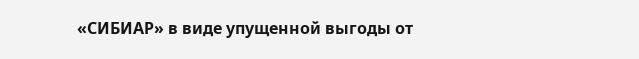«СИБИАР» в виде упущенной выгоды от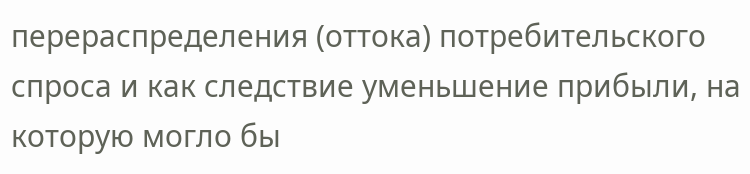перераспределения (оттока) потребительского спроса и как следствие уменьшение прибыли, на которую могло бы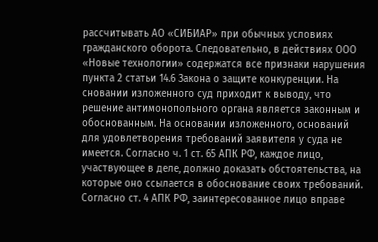рассчитывать АО «СИБИАР» при обычных условиях гражданского оборота. Следовательно, в действиях ООО «Новые технологии» содержатся все признаки нарушения пункта 2 статьи 14.6 Закона о защите конкуренции. На сновании изложенного суд приходит к выводу, что решение антимонопольного органа является законным и обоснованным. На основании изложенного, оснований для удовлетворения требований заявителя у суда не имеется. Согласно ч. 1 ст. 65 АПК РФ, каждое лицо, участвующее в деле, должно доказать обстоятельства, на которые оно ссылается в обоснование своих требований. Согласно ст. 4 АПК РФ, заинтересованное лицо вправе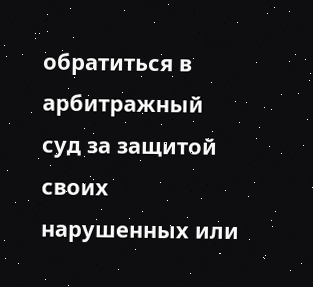обратиться в арбитражный суд за защитой своих нарушенных или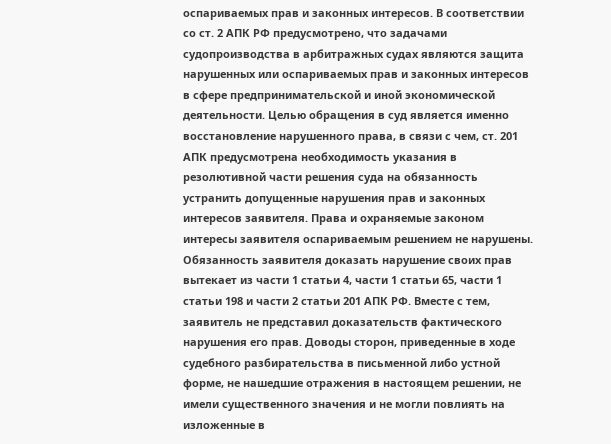оспариваемых прав и законных интересов. В соответствии со ст. 2 АПК РФ предусмотрено, что задачами судопроизводства в арбитражных судах являются защита нарушенных или оспариваемых прав и законных интересов в сфере предпринимательской и иной экономической деятельности. Целью обращения в суд является именно восстановление нарушенного права, в связи с чем, ст. 201 АПК предусмотрена необходимость указания в резолютивной части решения суда на обязанность устранить допущенные нарушения прав и законных интересов заявителя. Права и охраняемые законом интересы заявителя оспариваемым решением не нарушены. Обязанность заявителя доказать нарушение своих прав вытекает из части 1 статьи 4, части 1 статьи 65, части 1 статьи 198 и части 2 статьи 201 АПК РФ. Вместе с тем, заявитель не представил доказательств фактического нарушения его прав. Доводы сторон, приведенные в ходе судебного разбирательства в письменной либо устной форме, не нашедшие отражения в настоящем решении, не имели существенного значения и не могли повлиять на изложенные в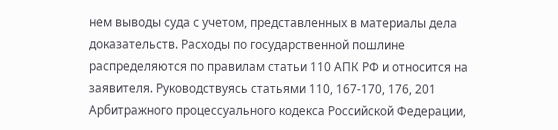нем выводы суда с учетом, представленных в материалы дела доказательств. Расходы по государственной пошлине распределяются по правилам статьи 110 АПК РФ и относится на заявителя. Руководствуясь статьями 110, 167-170, 176, 201 Арбитражного процессуального кодекса Российской Федерации,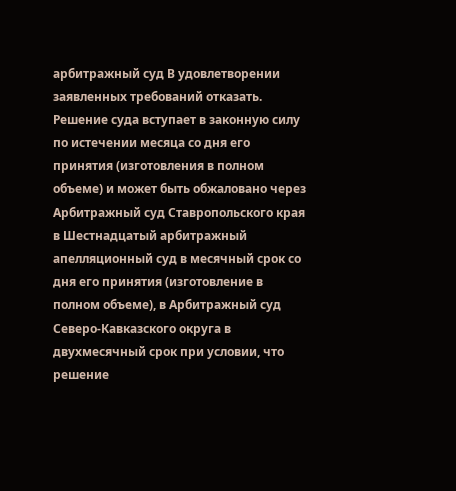арбитражный суд В удовлетворении заявленных требований отказать. Решение суда вступает в законную силу по истечении месяца со дня его принятия (изготовления в полном объеме) и может быть обжаловано через Арбитражный суд Ставропольского края в Шестнадцатый арбитражный апелляционный суд в месячный срок со дня его принятия (изготовление в полном объеме), в Арбитражный суд Северо-Кавказского округа в двухмесячный срок при условии, что решение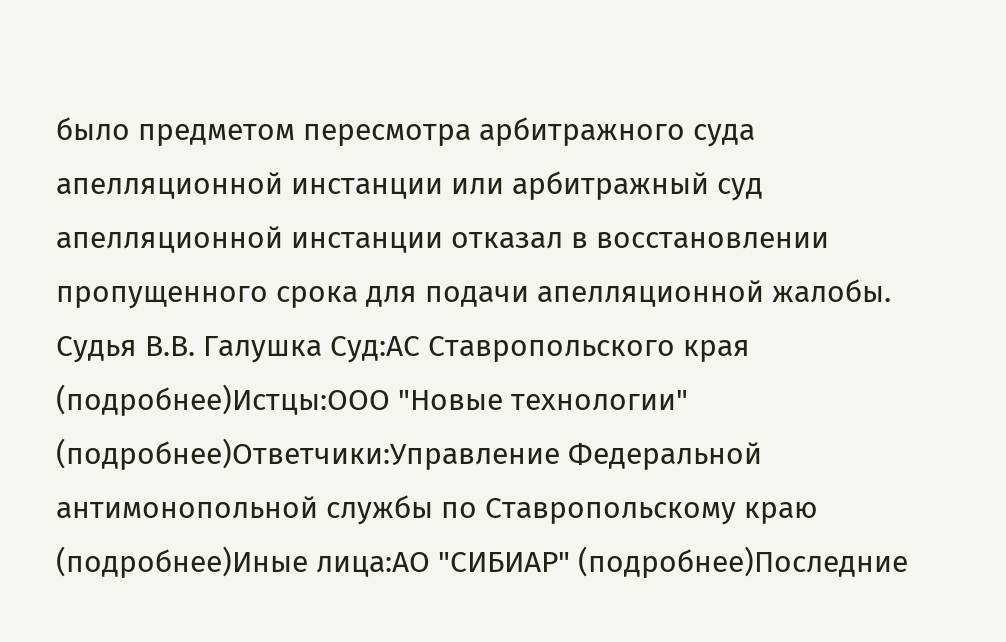было предметом пересмотра арбитражного суда апелляционной инстанции или арбитражный суд апелляционной инстанции отказал в восстановлении пропущенного срока для подачи апелляционной жалобы. Судья В.В. Галушка Суд:АС Ставропольского края (подробнее)Истцы:ООО "Новые технологии" (подробнее)Ответчики:Управление Федеральной антимонопольной службы по Ставропольскому краю (подробнее)Иные лица:АО "СИБИАР" (подробнее)Последние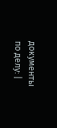документы по делу: |